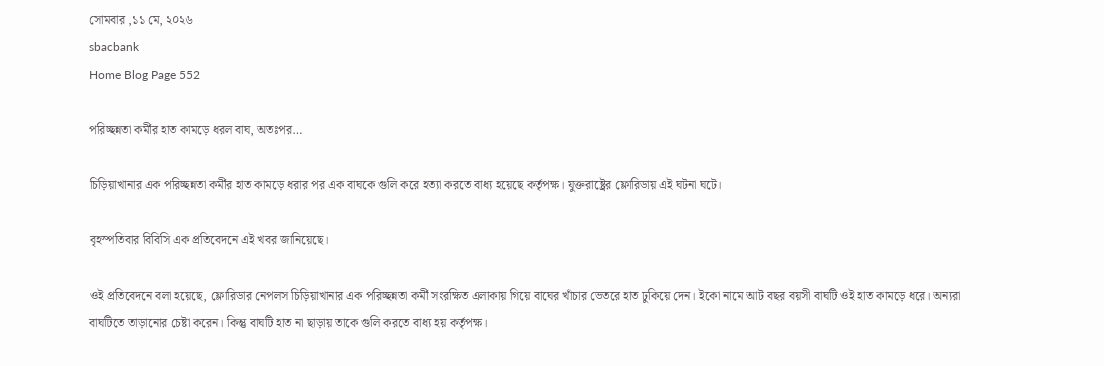সোমবার ,১১ মে, ২০২৬
sbacbank
Home Blog Page 552

পরিচ্ছন্নতা কর্মীর হাত কামড়ে ধরল বাঘ, অতঃপর…

চিড়িয়াখানার এক পরিচ্ছন্নতা কর্মীর হাত কামড়ে ধরার পর এক বাঘকে গুলি করে হত্যা করতে বাধ্য হয়েছে কর্তৃপক্ষ। যুক্তরাষ্ট্রের ফ্লোরিডায় এই ঘটনা ঘটে।

বৃহস্পতিবার বিবিসি এক প্রতিবেদনে এই খবর জানিয়েছে।

ওই প্রতিবেদনে বলা হয়েছে, ফ্লোরিডার নেপলস চিড়িয়াখানার এক পরিচ্ছন্নতা কর্মী সংরক্ষিত এলাকায় গিয়ে বাঘের খাঁচার ভেতরে হাত ঢুকিয়ে দেন। ইকো নামে আট বছর বয়সী বাঘটি ওই হাত কামড়ে ধরে। অন্যরা বাঘটিতে তাড়ানোর চেষ্টা করেন। কিন্তু বাঘটি হাত না ছাড়ায় তাকে গুলি করতে বাধ্য হয় কর্তৃপক্ষ।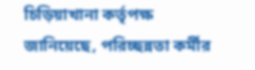চিড়িয়াখানা কর্তৃপক্ষ জানিয়েছে, পরিচ্ছন্নতা কর্মীর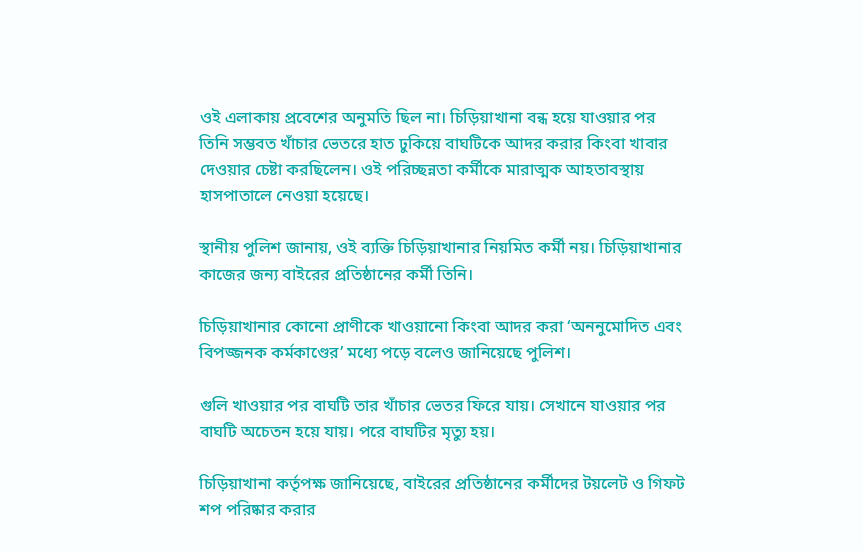ওই এলাকায় প্রবেশের অনুমতি ছিল না। চিড়িয়াখানা বন্ধ হয়ে যাওয়ার পর তিনি সম্ভবত খাঁচার ভেতরে হাত ঢুকিয়ে বাঘটিকে আদর করার কিংবা খাবার দেওয়ার চেষ্টা করছিলেন। ওই পরিচ্ছন্নতা কর্মীকে মারাত্মক আহতাবস্থায় হাসপাতালে নেওয়া হয়েছে।

স্থানীয় পুলিশ জানায়, ওই ব্যক্তি চিড়িয়াখানার নিয়মিত কর্মী নয়। চিড়িয়াখানার কাজের জন্য বাইরের প্রতিষ্ঠানের কর্মী তিনি।

চিড়িয়াখানার কোনো প্রাণীকে খাওয়ানো কিংবা আদর করা ‘অননুমোদিত এবং বিপজ্জনক কর্মকাণ্ডের’ মধ্যে পড়ে বলেও জানিয়েছে পুলিশ।

গুলি খাওয়ার পর বাঘটি তার খাঁচার ভেতর ফিরে যায়। সেখানে যাওয়ার পর বাঘটি অচেতন হয়ে যায়। পরে বাঘটির মৃত্যু হয়।

চিড়িয়াখানা কর্তৃপক্ষ জানিয়েছে, বাইরের প্রতিষ্ঠানের কর্মীদের টয়লেট ও গিফট শপ পরিষ্কার করার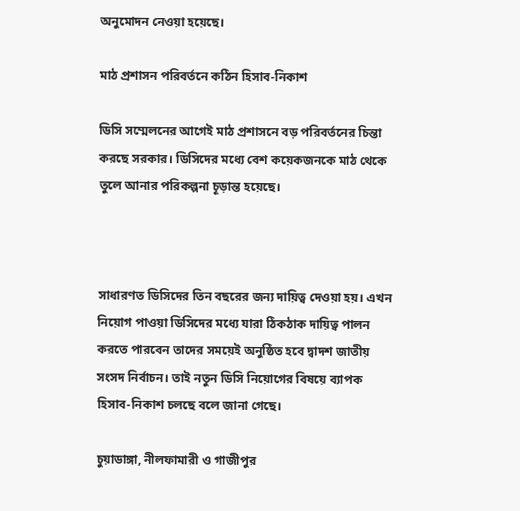অনুমোদন নেওয়া হয়েছে।

মাঠ প্রশাসন পরিবর্তনে কঠিন হিসাব-নিকাশ

ডিসি সম্মেলনের আগেই মাঠ প্রশাসনে বড় পরিবর্তনের চিন্তা করছে সরকার। ডিসিদের মধ্যে বেশ কয়েকজনকে মাঠ থেকে তুলে আনার পরিকল্পনা চূড়ান্ত হয়েছে।



সাধারণত ডিসিদের তিন বছরের জন্য দায়িত্ব দেওয়া হয়। এখন নিয়োগ পাওয়া ডিসিদের মধ্যে যারা ঠিকঠাক দায়িত্ব পালন করতে পারবেন তাদের সময়েই অনুষ্ঠিত হবে দ্বাদশ জাতীয় সংসদ নির্বাচন। তাই নতুন ডিসি নিয়োগের বিষয়ে ব্যাপক হিসাব-নিকাশ চলছে বলে জানা গেছে।

চুয়াডাঙ্গা, নীলফামারী ও গাজীপুর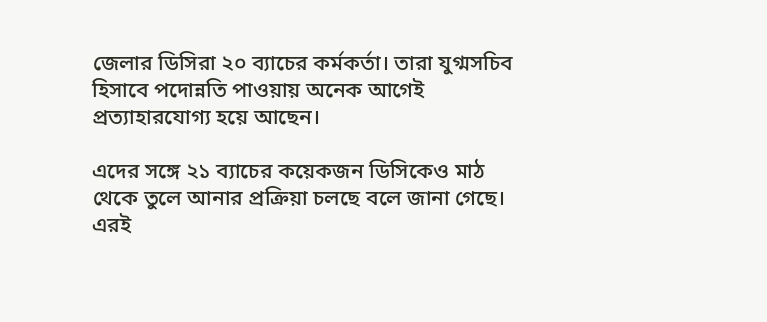জেলার ডিসিরা ২০ ব্যাচের কর্মকর্তা। তারা যুগ্মসচিব হিসাবে পদোন্নতি পাওয়ায় অনেক আগেই প্রত্যাহারযোগ্য হয়ে আছেন।

এদের সঙ্গে ২১ ব্যাচের কয়েকজন ডিসিকেও মাঠ থেকে তুলে আনার প্রক্রিয়া চলছে বলে জানা গেছে। এরই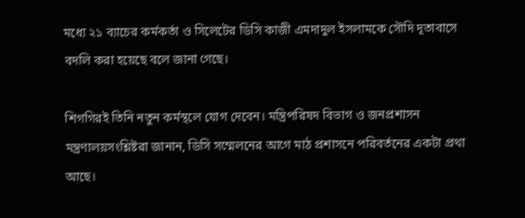মধ্যে ২১ ব্যাচের কর্মকর্তা ও সিলেটের ডিসি কাজী এমদাদুল ইসলামকে সৌদি দূতাবাসে বদলি করা হয়েছে বলে জানা গেছে।

শিগগিরই তিনি নতুন কর্মস্থলে যোগ দেবেন। মন্ত্রিপরিষদ বিভাগ ও জনপ্রশাসন মন্ত্রণালয়সংশ্লিষ্টরা জানান, ডিসি সম্মেলনের আগে মাঠ প্রশাসনে পরিবর্তনের একটা প্রথা আছে।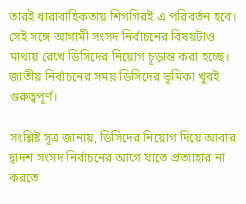তারই ধারাবাহিকতায় শিগগিরই এ পরিবর্তন হবে। সেই সঙ্গে আগামী সংসদ নির্বাচনের বিষয়টাও মাথায় রেখে ডিসিদের নিয়োগ চূড়ান্ত করা হচ্ছে। জাতীয় নির্বাচনের সময় ডিসিদের ভূমিকা খুবই গুরুত্বপূর্ণ।

সংশ্লিষ্ট সূত্র জানায়, ডিসিদের নিয়োগ দিয়ে আবার দ্বাদশ সংসদ নির্বাচনের আগে যাতে প্রত্যাহার না করতে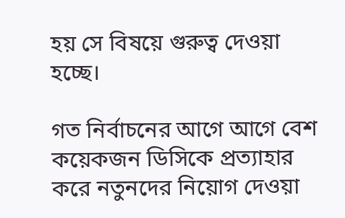হয় সে বিষয়ে গুরুত্ব দেওয়া হচ্ছে।

গত নির্বাচনের আগে আগে বেশ কয়েকজন ডিসিকে প্রত্যাহার করে নতুনদের নিয়োগ দেওয়া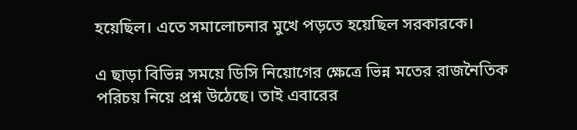হয়েছিল। এতে সমালোচনার মুখে পড়তে হয়েছিল সরকারকে।

এ ছাড়া বিভিন্ন সময়ে ডিসি নিয়োগের ক্ষেত্রে ভিন্ন মতের রাজনৈতিক পরিচয় নিয়ে প্রশ্ন উঠেছে। তাই এবারের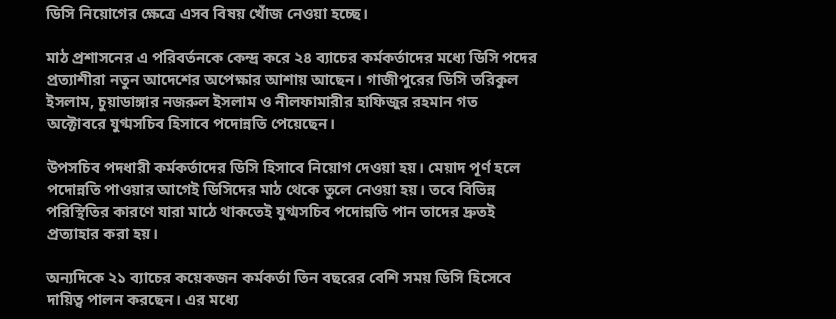ডিসি নিয়োগের ক্ষেত্রে এসব বিষয় খোঁজ নেওয়া হচ্ছে।

মাঠ প্রশাসনের এ পরিবর্তনকে কেন্দ্র করে ২৪ ব্যাচের কর্মকর্তাদের মধ্যে ডিসি পদের প্রত্যাশীরা নতুন আদেশের অপেক্ষার আশায় আছেন। গাজীপুরের ডিসি তরিকুল ইসলাম, চুয়াডাঙ্গার নজরুল ইসলাম ও নীলফামারীর হাফিজুর রহমান গত অক্টোবরে যুগ্মসচিব হিসাবে পদোন্নতি পেয়েছেন।

উপসচিব পদধারী কর্মকর্তাদের ডিসি হিসাবে নিয়োগ দেওয়া হয়। মেয়াদ পূর্ণ হলে পদোন্নতি পাওয়ার আগেই ডিসিদের মাঠ থেকে তুলে নেওয়া হয়। তবে বিভিন্ন পরিস্থিতির কারণে যারা মাঠে থাকতেই যুগ্মসচিব পদোন্নতি পান তাদের দ্রুতই প্রত্যাহার করা হয়।

অন্যদিকে ২১ ব্যাচের কয়েকজন কর্মকর্তা তিন বছরের বেশি সময় ডিসি হিসেবে দায়িত্ব পালন করছেন। এর মধ্যে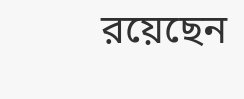রয়েছেন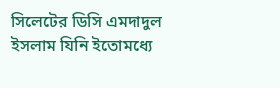সিলেটের ডিসি এমদাদুল ইসলাম যিনি ইতোমধ্যে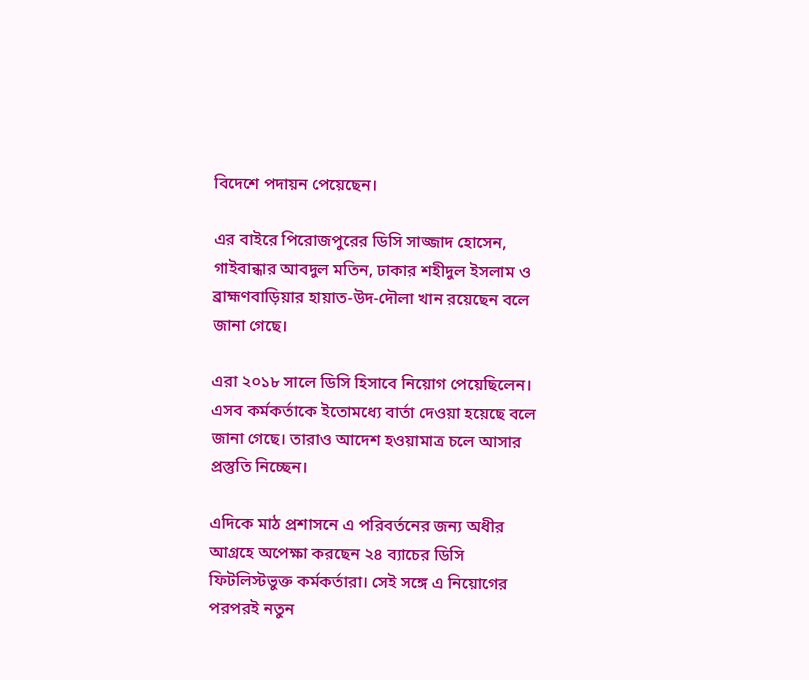বিদেশে পদায়ন পেয়েছেন।

এর বাইরে পিরোজপুরের ডিসি সাজ্জাদ হোসেন, গাইবান্ধার আবদুল মতিন, ঢাকার শহীদুল ইসলাম ও ব্রাহ্মণবাড়িয়ার হায়াত-উদ-দৌলা খান রয়েছেন বলে জানা গেছে।

এরা ২০১৮ সালে ডিসি হিসাবে নিয়োগ পেয়েছিলেন। এসব কর্মকর্তাকে ইতোমধ্যে বার্তা দেওয়া হয়েছে বলে জানা গেছে। তারাও আদেশ হওয়ামাত্র চলে আসার প্রস্তুতি নিচ্ছেন।

এদিকে মাঠ প্রশাসনে এ পরিবর্তনের জন্য অধীর আগ্রহে অপেক্ষা করছেন ২৪ ব্যাচের ডিসি ফিটলিস্টভুক্ত কর্মকর্তারা। সেই সঙ্গে এ নিয়োগের পরপরই নতুন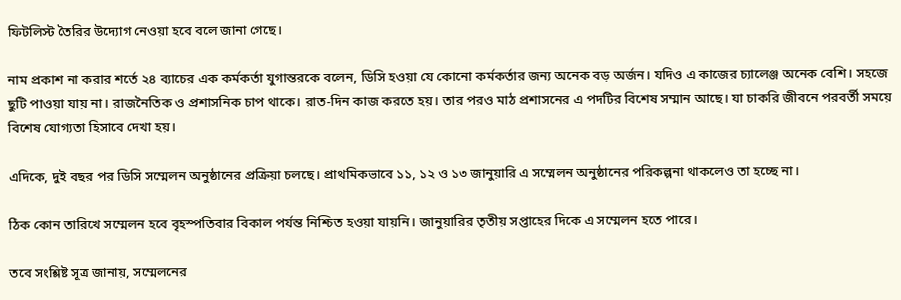ফিটলিস্ট তৈরির উদ্যোগ নেওয়া হবে বলে জানা গেছে।

নাম প্রকাশ না করার শর্তে ২৪ ব্যাচের এক কর্মকর্তা যুগান্তরকে বলেন, ডিসি হওয়া যে কোনো কর্মকর্তার জন্য অনেক বড় অর্জন। যদিও এ কাজের চ্যালেঞ্জ অনেক বেশি। সহজে ছুটি পাওয়া যায় না। রাজনৈতিক ও প্রশাসনিক চাপ থাকে। রাত-দিন কাজ করতে হয়। তার পরও মাঠ প্রশাসনের এ পদটির বিশেষ সম্মান আছে। যা চাকরি জীবনে পরবর্তী সময়ে বিশেষ যোগ্যতা হিসাবে দেখা হয়।

এদিকে, দুই বছর পর ডিসি সম্মেলন অনুষ্ঠানের প্রক্রিয়া চলছে। প্রাথমিকভাবে ১১, ১২ ও ১৩ জানুয়ারি এ সম্মেলন অনুষ্ঠানের পরিকল্পনা থাকলেও তা হচ্ছে না।

ঠিক কোন তারিখে সম্মেলন হবে বৃহস্পতিবার বিকাল পর্যন্ত নিশ্চিত হওয়া যায়নি। জানুয়ারির তৃতীয় সপ্তাহের দিকে এ সম্মেলন হতে পারে।

তবে সংশ্লিষ্ট সূত্র জানায়, সম্মেলনের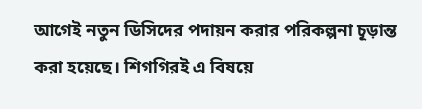আগেই নতুন ডিসিদের পদায়ন করার পরিকল্পনা চূড়ান্ত করা হয়েছে। শিগগিরই এ বিষয়ে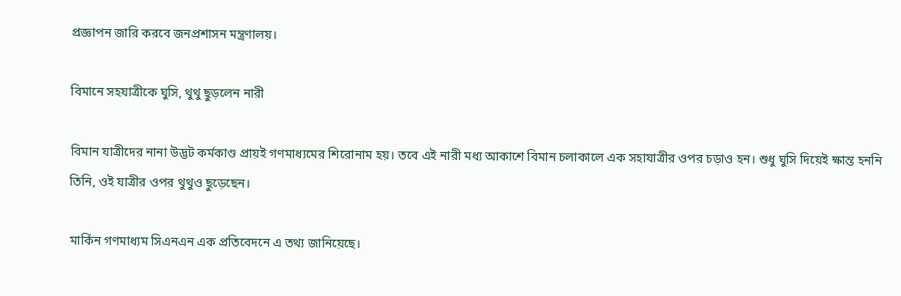প্রজ্ঞাপন জারি করবে জনপ্রশাসন মন্ত্রণালয়।

বিমানে সহযাত্রীকে ঘুসি, থুথু ছুড়লেন নারী

বিমান যাত্রীদের নানা উদ্ভট কর্মকাণ্ড প্রায়ই গণমাধ্যমের শিরোনাম হয়। তবে এই নারী মধ্য আকাশে বিমান চলাকালে এক সহাযাত্রীর ওপর চড়াও হন। শুধু ঘুসি দিয়েই ক্ষান্ত হননি তিনি, ওই যাত্রীর ওপর থুথুও ছুড়েছেন।

মার্কিন গণমাধ্যম সিএনএন এক প্রতিবেদনে এ তথ্য জানিয়েছে।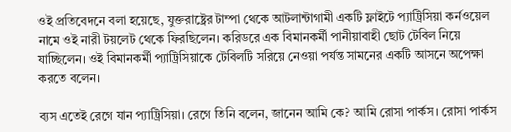ওই প্রতিবেদনে বলা হয়েছে, যুক্তরাষ্ট্রের টাম্পা থেকে আটলান্টাগামী একটি ফ্লাইটে প্যাট্রিসিয়া কর্নওয়েল নামে ওই নারী টয়লেট থেকে ফিরছিলেন। করিডরে এক বিমানকর্মী পানীয়াবাহী ছোট টেবিল নিয়ে যাচ্ছিলেন। ওই বিমানকর্মী প্যাট্রিসিয়াকে টেবিলটি সরিয়ে নেওয়া পর্যন্ত সামনের একটি আসনে অপেক্ষা করতে বলেন।

ব্যস এতেই রেগে যান প্যাট্রিসিয়া। রেগে তিনি বলেন, জানেন আমি কে? আমি রোসা পার্কস। রোসা পার্কস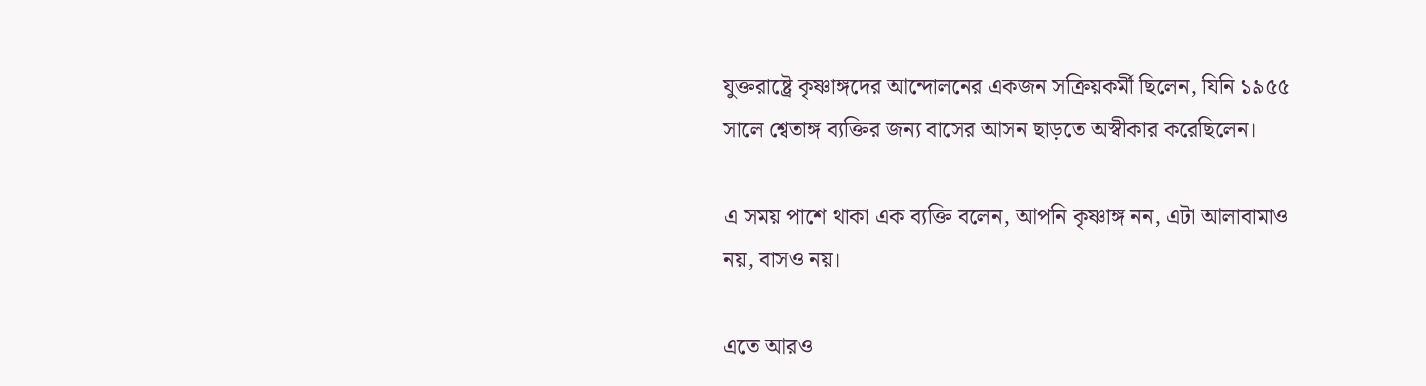যুক্তরাষ্ট্রে কৃষ্ণাঙ্গদের আন্দোলনের একজন সক্রিয়কর্মী ছিলেন, যিনি ১৯৫৫ সালে শ্বেতাঙ্গ ব্যক্তির জন্য বাসের আসন ছাড়তে অস্বীকার করেছিলেন।

এ সময় পাশে থাকা এক ব্যক্তি বলেন, আপনি কৃষ্ণাঙ্গ নন, এটা আলাবামাও নয়, বাসও নয়।

এতে আরও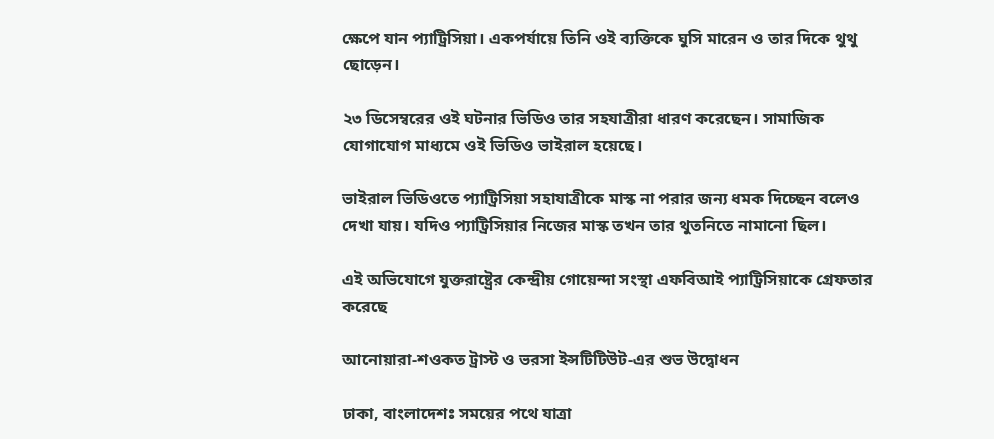ক্ষেপে যান প্যাট্রিসিয়া। একপর্যায়ে তিনি ওই ব্যক্তিকে ঘুসি মারেন ও তার দিকে থুথু ছোড়েন।

২৩ ডিসেম্বরের ওই ঘটনার ভিডিও তার সহযাত্রীরা ধারণ করেছেন। সামাজিক যোগাযোগ মাধ্যমে ওই ভিডিও ভাইরাল হয়েছে।

ভাইরাল ভিডিওতে প্যাট্রিসিয়া সহাযাত্রীকে মাস্ক না পরার জন্য ধমক দিচ্ছেন বলেও দেখা যায়। যদিও প্যাট্রিসিয়ার নিজের মাস্ক তখন তার থুতনিতে নামানো ছিল।

এই অভিযোগে যুক্তরাষ্ট্রের কেন্দ্রীয় গোয়েন্দা সংস্থা এফবিআই প্যাট্রিসিয়াকে গ্রেফতার করেছে

আনোয়ারা-শওকত ট্রাস্ট ও ভরসা ইন্সটিটিউট-এর শুভ উদ্বোধন

ঢাকা, বাংলাদেশঃ সময়ের পথে যাত্রা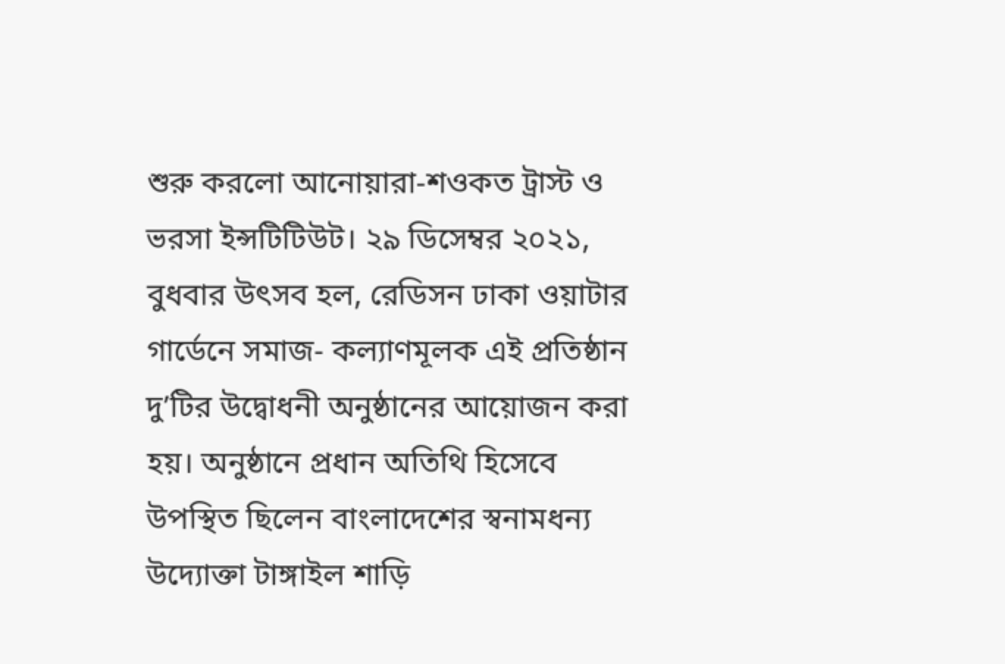শুরু করলো আনোয়ারা-শওকত ট্রাস্ট ও ভরসা ইন্সটিটিউট। ২৯ ডিসেম্বর ২০২১, বুধবার উৎসব হল, রেডিসন ঢাকা ওয়াটার গার্ডেনে সমাজ- কল্যাণমূলক এই প্রতিষ্ঠান দু’টির উদ্বোধনী অনুষ্ঠানের আয়োজন করা হয়। অনুষ্ঠানে প্রধান অতিথি হিসেবে উপস্থিত ছিলেন বাংলাদেশের স্বনামধন্য উদ্যোক্তা টাঙ্গাইল শাড়ি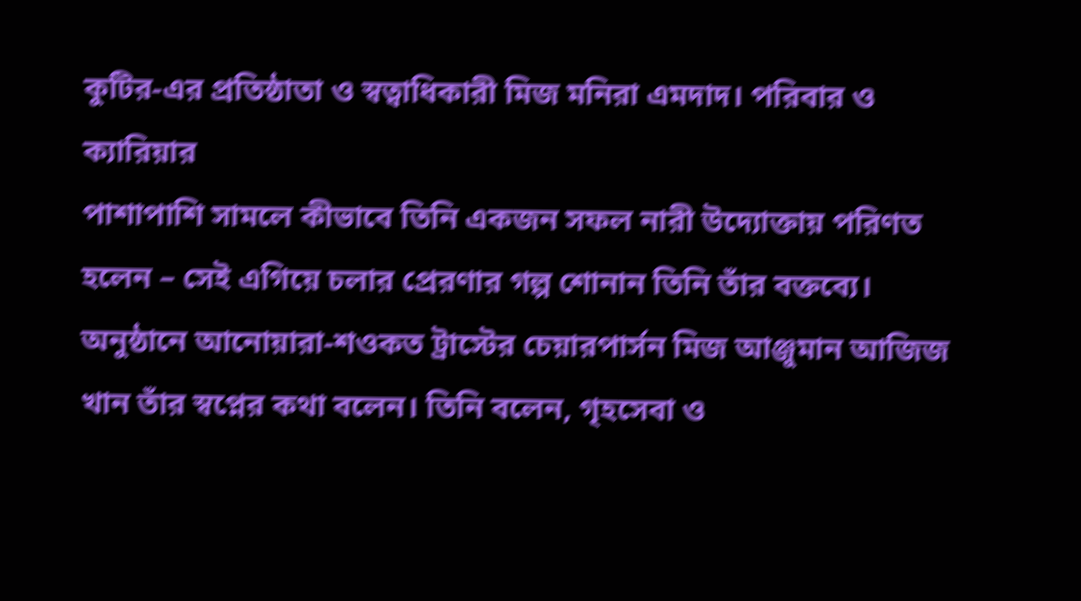কুটির-এর প্রতিষ্ঠাতা ও স্বত্বাধিকারী মিজ মনিরা এমদাদ। পরিবার ও ক্যারিয়ার
পাশাপাশি সামলে কীভাবে তিনি একজন সফল নারী উদ্যোক্তায় পরিণত হলেন – সেই এগিয়ে চলার প্রেরণার গল্প শোনান তিনি তাঁর বক্তব্যে। অনুষ্ঠানে আনোয়ারা-শওকত ট্রাস্টের চেয়ারপার্সন মিজ আঞ্জুমান আজিজ খান তাঁর স্বপ্নের কথা বলেন। তিনি বলেন, গৃহসেবা ও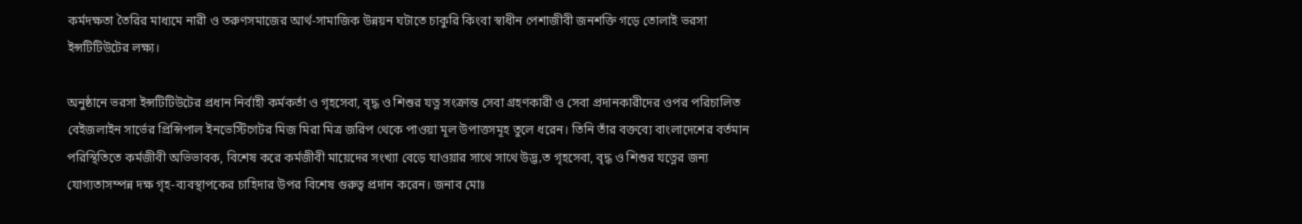কর্মদক্ষতা তৈরির মাধ্যমে নারী ও তরুণসমাজের আর্থ-সামাজিক উন্নয়ন ঘটাতে চাকুরি কিংবা স্বাধীন পেশাজীবী জনশক্তি গড়ে তোলাই ভরসা ইন্সটিটিউটের লক্ষ্য।

অনুষ্ঠানে ভরসা ইন্সটিটিউটের প্রধান নির্বাহী কর্মকর্তা ও গৃহসেবা, বৃদ্ধ ও শিশুর যত্ন সংক্রান্ত সেবা গ্রহণকারী ও সেবা প্রদানকারীদের ওপর পরিচালিত বেইজলাইন সার্ভের প্রিন্সিপাল ইনভেস্টিগেটর মিজ মিরা মিত্র জরিপ থেকে পাওয়া মূল উপাত্তসমূহ তুলে ধরেন। তিনি তাঁর বক্তব্যে বাংলাদেশের বর্তমান পরিস্থিতিতে কর্মজীবী অভিভাবক, বিশেষ করে কর্মজীবী মায়েদের সংখ্যা বেড়ে যাওয়ার সাথে সাথে উদ্ভ‚ত গৃহসেবা, বৃদ্ধ ও শিশুর যত্নের জন্য যোগ্যতাসম্পন্ন দক্ষ গৃহ-ব্যবস্থাপকের চাহিদার উপর বিশেষ গুরুত্ব প্রদান করেন। জনাব মোঃ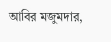আবির মজুমদার,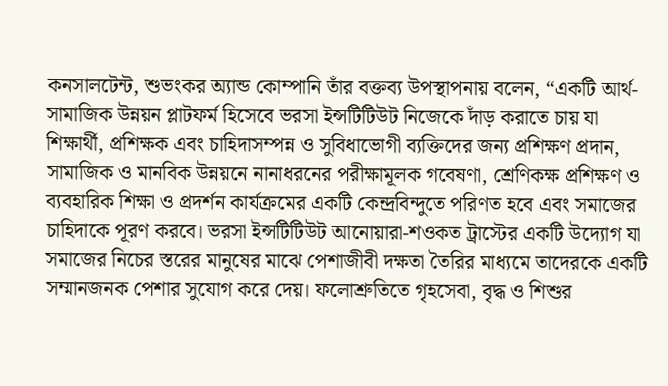কনসালটেন্ট, শুভংকর অ্যান্ড কোম্পানি তাঁর বক্তব্য উপস্থাপনায় বলেন, “একটি আর্থ-সামাজিক উন্নয়ন প্লাটফর্ম হিসেবে ভরসা ইন্সটিটিউট নিজেকে দাঁড় করাতে চায় যা শিক্ষার্থী, প্রশিক্ষক এবং চাহিদাসম্পন্ন ও সুবিধাভোগী ব্যক্তিদের জন্য প্রশিক্ষণ প্রদান, সামাজিক ও মানবিক উন্নয়নে নানাধরনের পরীক্ষামূলক গবেষণা, শ্রেণিকক্ষ প্রশিক্ষণ ও ব্যবহারিক শিক্ষা ও প্রদর্শন কার্যক্রমের একটি কেন্দ্রবিন্দুতে পরিণত হবে এবং সমাজের চাহিদাকে পূরণ করবে। ভরসা ইন্সটিটিউট আনোয়ারা-শওকত ট্রাস্টের একটি উদ্যোগ যা সমাজের নিচের স্তরের মানুষের মাঝে পেশাজীবী দক্ষতা তৈরির মাধ্যমে তাদেরকে একটি সম্মানজনক পেশার সুযোগ করে দেয়। ফলোশ্রুতিতে গৃহসেবা, বৃদ্ধ ও শিশুর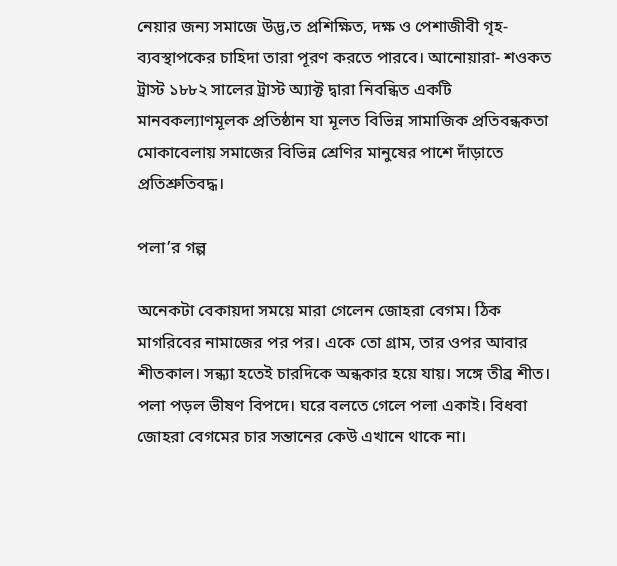নেয়ার জন্য সমাজে উদ্ভ‚ত প্রশিক্ষিত, দক্ষ ও পেশাজীবী গৃহ-ব্যবস্থাপকের চাহিদা তারা পূরণ করতে পারবে। আনোয়ারা- শওকত ট্রাস্ট ১৮৮২ সালের ট্রাস্ট অ্যাক্ট দ্বারা নিবন্ধিত একটি মানবকল্যাণমূলক প্রতিষ্ঠান যা মূলত বিভিন্ন সামাজিক প্রতিবন্ধকতা মোকাবেলায় সমাজের বিভিন্ন শ্রেণির মানুষের পাশে দাঁড়াতে প্রতিশ্রুতিবদ্ধ।

পলা’র গল্প

অনেকটা বেকায়দা সময়ে মারা গেলেন জোহরা বেগম। ঠিক মাগরিবের নামাজের পর পর। একে তো গ্রাম, তার ওপর আবার শীতকাল। সন্ধ্যা হতেই চারদিকে অন্ধকার হয়ে যায়। সঙ্গে তীব্র শীত। পলা পড়ল ভীষণ বিপদে। ঘরে বলতে গেলে পলা একাই। বিধবা জোহরা বেগমের চার সন্তানের কেউ এখানে থাকে না।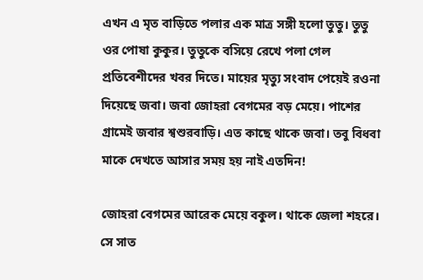এখন এ মৃত বাড়িতে পলার এক মাত্র সঙ্গী হলো তুতু। তুতু ওর পোষা কুকুর। তুতুকে বসিয়ে রেখে পলা গেল প্রতিবেশীদের খবর দিতে। মায়ের মৃত্যু সংবাদ পেয়েই রওনা দিয়েছে জবা। জবা জোহরা বেগমের বড় মেয়ে। পাশের গ্রামেই জবার শ্বশুরবাড়ি। এত কাছে থাকে জবা। তবু বিধবা মাকে দেখতে আসার সময় হয় নাই এতদিন!

জোহরা বেগমের আরেক মেয়ে বকুল। থাকে জেলা শহরে। সে সাত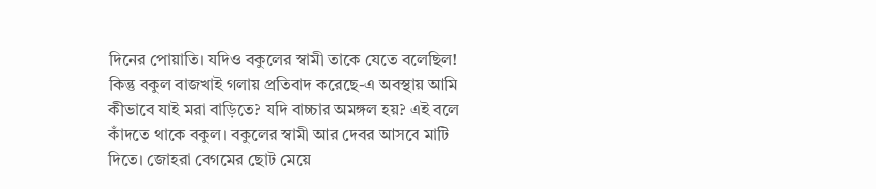দিনের পোয়াতি। যদিও বকুলের স্বামী তাকে যেতে বলেছিল! কিন্তু বকুল বাজখাই গলায় প্রতিবাদ করেছে-এ অবস্থায় আমি কীভাবে যাই মরা বাড়িতে? যদি বাচ্চার অমঙ্গল হয়? এই বলে কাঁদতে থাকে বকুল। বকুলের স্বামী আর দেবর আসবে মাটি দিতে। জোহরা বেগমের ছোট মেয়ে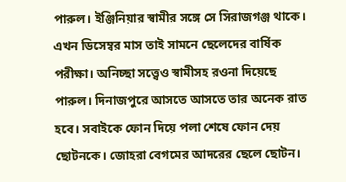পারুল। ইঞ্জিনিয়ার স্বামীর সঙ্গে সে সিরাজগঞ্জ থাকে। এখন ডিসেম্বর মাস তাই সামনে ছেলেদের বার্ষিক পরীক্ষা। অনিচ্ছা সত্ত্বেও স্বামীসহ রওনা দিয়েছে পারুল। দিনাজপুরে আসতে আসতে তার অনেক রাত হবে। সবাইকে ফোন দিয়ে পলা শেষে ফোন দেয় ছোটনকে। জোহরা বেগমের আদরের ছেলে ছোটন।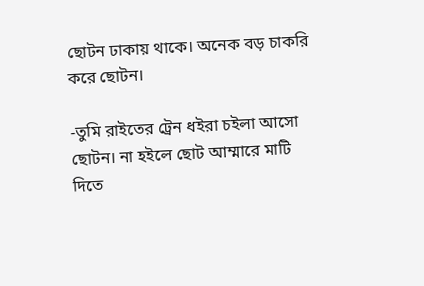ছোটন ঢাকায় থাকে। অনেক বড় চাকরি করে ছোটন।

-তুমি রাইতের ট্রেন ধইরা চইলা আসো ছোটন। না হইলে ছোট আম্মারে মাটি দিতে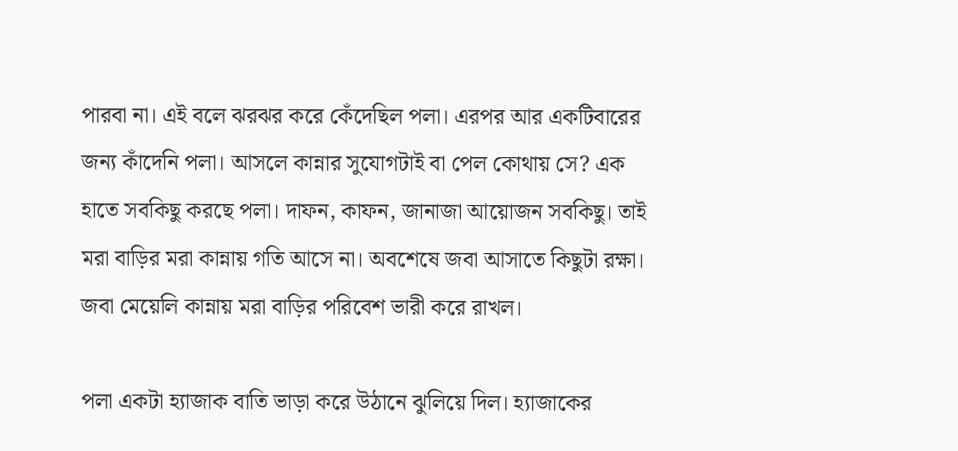পারবা না। এই বলে ঝরঝর করে কেঁদেছিল পলা। এরপর আর একটিবারের জন্য কাঁদেনি পলা। আসলে কান্নার সুযোগটাই বা পেল কোথায় সে? এক হাতে সবকিছু করছে পলা। দাফন, কাফন, জানাজা আয়োজন সবকিছু। তাই মরা বাড়ির মরা কান্নায় গতি আসে না। অবশেষে জবা আসাতে কিছুটা রক্ষা। জবা মেয়েলি কান্নায় মরা বাড়ির পরিবেশ ভারী করে রাখল।

পলা একটা হ্যাজাক বাতি ভাড়া করে উঠানে ঝুলিয়ে দিল। হ্যাজাকের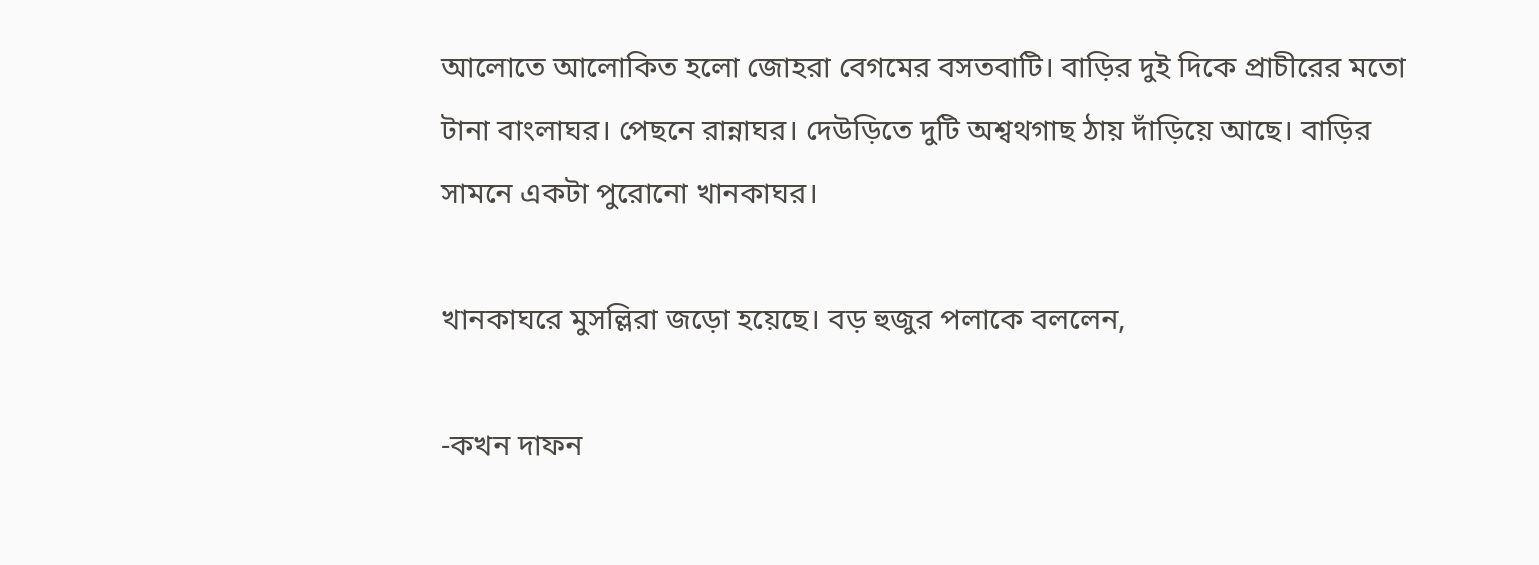আলোতে আলোকিত হলো জোহরা বেগমের বসতবাটি। বাড়ির দুই দিকে প্রাচীরের মতো টানা বাংলাঘর। পেছনে রান্নাঘর। দেউড়িতে দুটি অশ্বথগাছ ঠায় দাঁড়িয়ে আছে। বাড়ির সামনে একটা পুরোনো খানকাঘর।

খানকাঘরে মুসল্লিরা জড়ো হয়েছে। বড় হুজুর পলাকে বললেন,

-কখন দাফন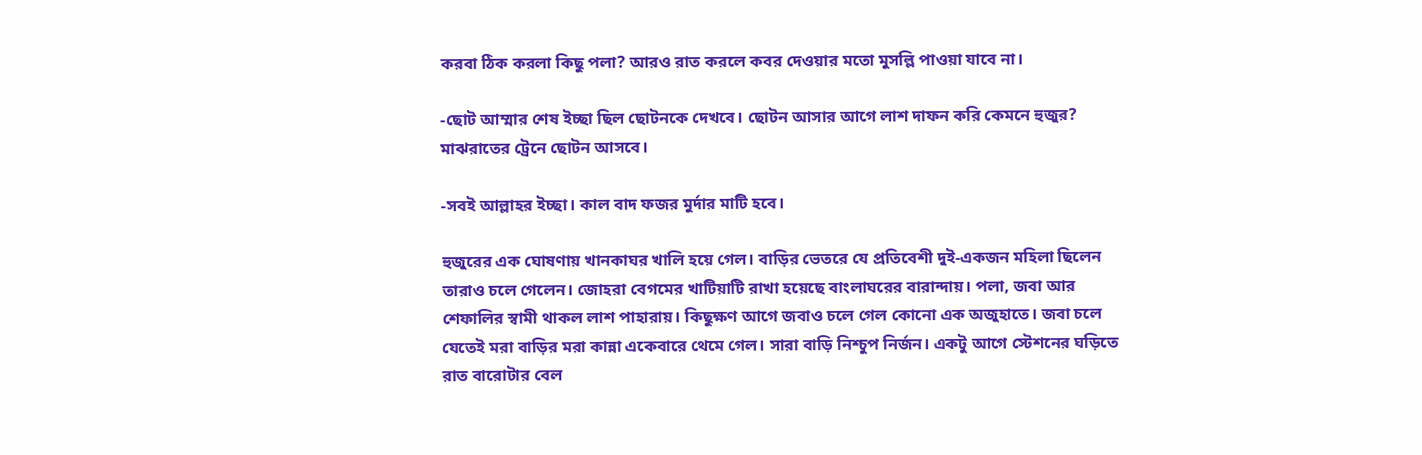করবা ঠিক করলা কিছু পলা? আরও রাত করলে কবর দেওয়ার মতো মুসল্লি পাওয়া যাবে না।

-ছোট আম্মার শেষ ইচ্ছা ছিল ছোটনকে দেখবে। ছোটন আসার আগে লাশ দাফন করি কেমনে হুজুর? মাঝরাতের ট্রেনে ছোটন আসবে।

-সবই আল্লাহর ইচ্ছা। কাল বাদ ফজর মুর্দার মাটি হবে।

হুজুরের এক ঘোষণায় খানকাঘর খালি হয়ে গেল। বাড়ির ভেতরে যে প্রতিবেশী দুই-একজন মহিলা ছিলেন তারাও চলে গেলেন। জোহরা বেগমের খাটিয়াটি রাখা হয়েছে বাংলাঘরের বারান্দায়। পলা, জবা আর শেফালির স্বামী থাকল লাশ পাহারায়। কিছুক্ষণ আগে জবাও চলে গেল কোনো এক অজুহাতে। জবা চলে যেতেই মরা বাড়ির মরা কান্না একেবারে থেমে গেল। সারা বাড়ি নিশ্চুপ নির্জন। একটু আগে স্টেশনের ঘড়িতে রাত বারোটার বেল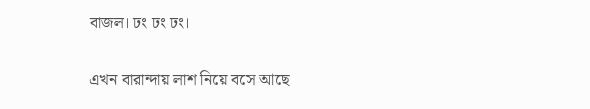বাজল। ঢং ঢং ঢং।

এখন বারান্দায় লাশ নিয়ে বসে আছে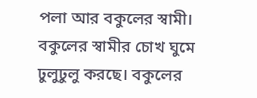পলা আর বকুলের স্বামী। বকুলের স্বামীর চোখ ঘুমে ঢুলুঢুলু করছে। বকুলের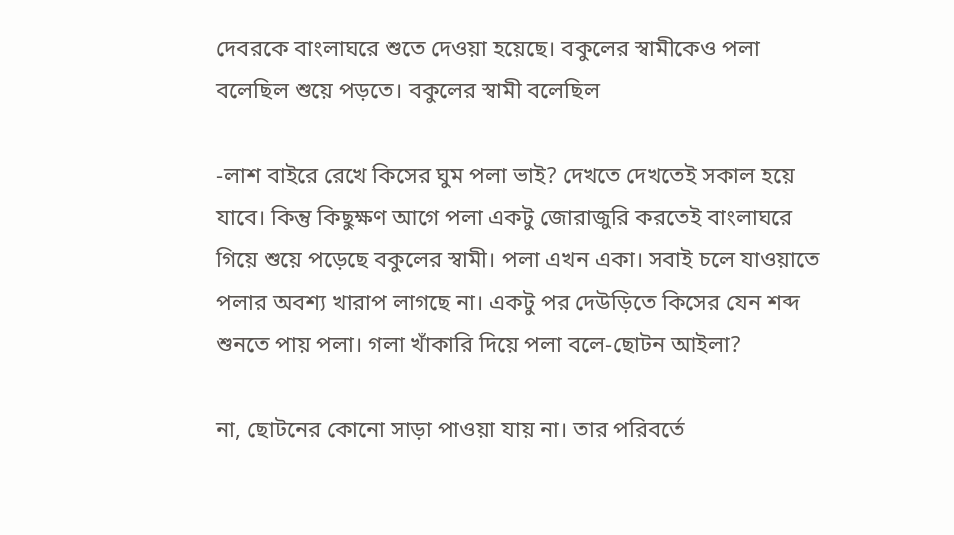দেবরকে বাংলাঘরে শুতে দেওয়া হয়েছে। বকুলের স্বামীকেও পলা বলেছিল শুয়ে পড়তে। বকুলের স্বামী বলেছিল

-লাশ বাইরে রেখে কিসের ঘুম পলা ভাই? দেখতে দেখতেই সকাল হয়ে যাবে। কিন্তু কিছুক্ষণ আগে পলা একটু জোরাজুরি করতেই বাংলাঘরে গিয়ে শুয়ে পড়েছে বকুলের স্বামী। পলা এখন একা। সবাই চলে যাওয়াতে পলার অবশ্য খারাপ লাগছে না। একটু পর দেউড়িতে কিসের যেন শব্দ শুনতে পায় পলা। গলা খাঁকারি দিয়ে পলা বলে-ছোটন আইলা?

না, ছোটনের কোনো সাড়া পাওয়া যায় না। তার পরিবর্তে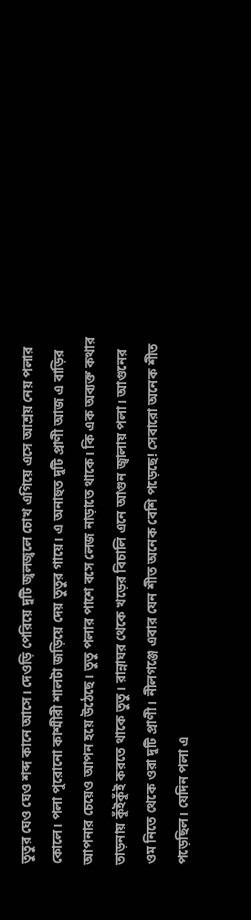তুতুর ঘেও ঘেও শব্দ কানে আসে। দেওড়ি পেরিয়ে দুটি জ্বলজ্বলে চোখ এগিয়ে এসে আশ্রয় নেয় পলার কোলে। পলা পুরোনো কাশ্মীরী শালটা জড়িয়ে দেয় তুতুর গায়ে। এ অনাহুত দুটি প্রাণী আজ এ বাড়ির আপনার চেয়েও আপন হয়ে উঠেছে। তুতু পলার পাশে বসে লেজ নাড়াতে থাকে। কি এক অব্যক্ত কথার তাড়নায় কুঁইকুঁই করতে থাকে তুতু। রান্নাঘর থেকে খড়ের বিচালি এনে আগুন জ্বালায় পলা। আগুনের ওম নিতে থেকে ওরা দুটি প্রাণী। নীলগঞ্জে এবার যেন শীত অনেক বেশি পড়েছে! সেবারো অনেক শীত পড়েছিল। যেদিন পলা এ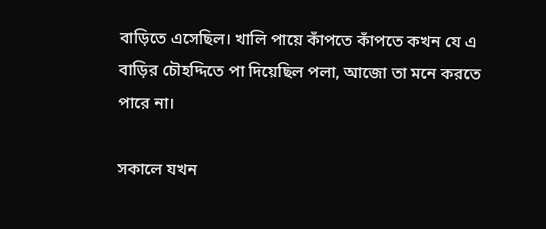বাড়িতে এসেছিল। খালি পায়ে কাঁপতে কাঁপতে কখন যে এ বাড়ির চৌহদ্দিতে পা দিয়েছিল পলা, আজো তা মনে করতে পারে না।

সকালে যখন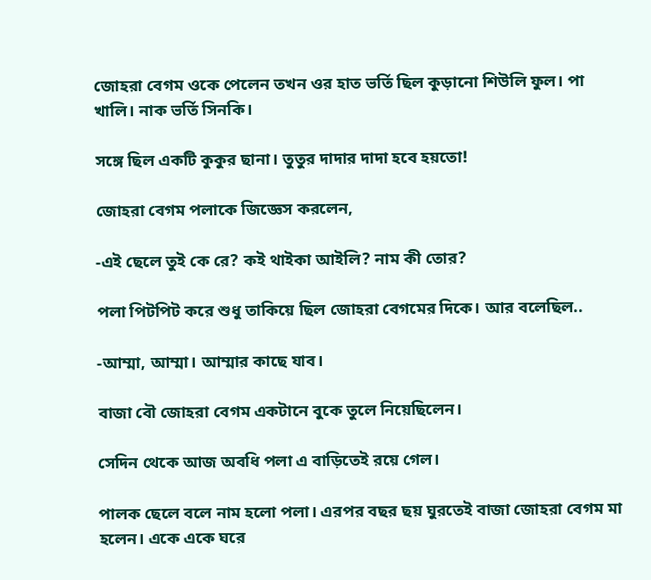জোহরা বেগম ওকে পেলেন তখন ওর হাত ভর্তি ছিল কুড়ানো শিউলি ফুল। পা খালি। নাক ভর্তি সিনকি।

সঙ্গে ছিল একটি কুকুর ছানা। তুতুর দাদার দাদা হবে হয়তো!

জোহরা বেগম পলাকে জিজ্ঞেস করলেন,

-এই ছেলে তুই কে রে? কই থাইকা আইলি? নাম কী তোর?

পলা পিটপিট করে শুধু তাকিয়ে ছিল জোহরা বেগমের দিকে। আর বলেছিল..

-আম্মা, আম্মা। আম্মার কাছে যাব।

বাজা বৌ জোহরা বেগম একটানে বুকে তুলে নিয়েছিলেন।

সেদিন থেকে আজ অবধি পলা এ বাড়িতেই রয়ে গেল।

পালক ছেলে বলে নাম হলো পলা। এরপর বছর ছয় ঘুরতেই বাজা জোহরা বেগম মা হলেন। একে একে ঘরে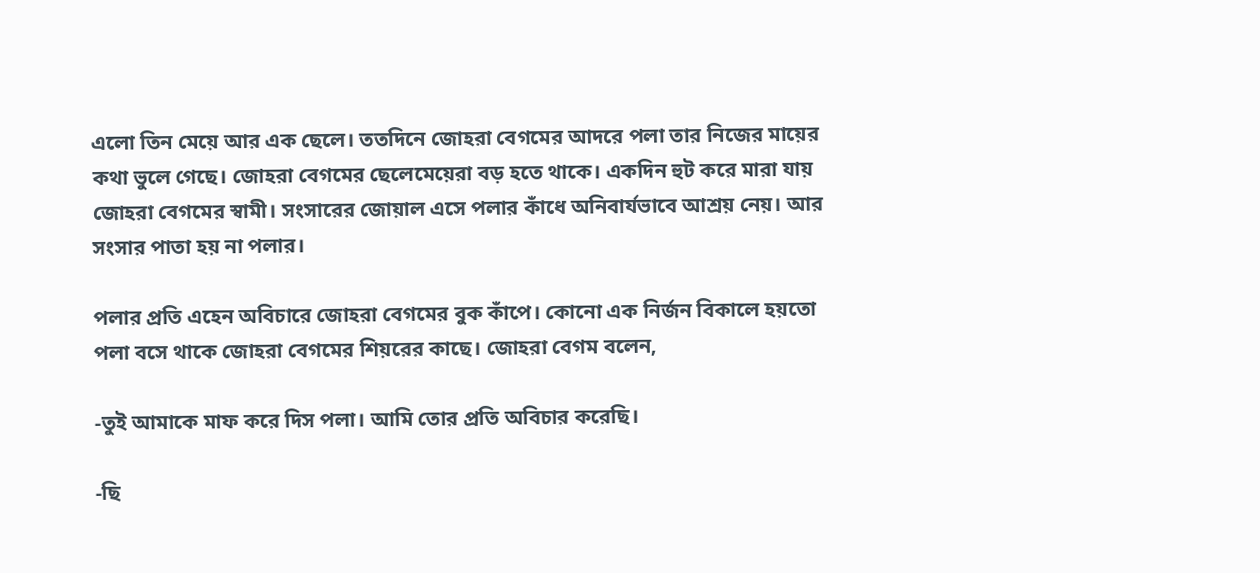এলো তিন মেয়ে আর এক ছেলে। ততদিনে জোহরা বেগমের আদরে পলা তার নিজের মায়ের কথা ভুলে গেছে। জোহরা বেগমের ছেলেমেয়েরা বড় হতে থাকে। একদিন হুট করে মারা যায় জোহরা বেগমের স্বামী। সংসারের জোয়াল এসে পলার কাঁধে অনিবার্যভাবে আশ্রয় নেয়। আর সংসার পাতা হয় না পলার।

পলার প্রতি এহেন অবিচারে জোহরা বেগমের বুক কাঁপে। কোনো এক নির্জন বিকালে হয়তো পলা বসে থাকে জোহরা বেগমের শিয়রের কাছে। জোহরা বেগম বলেন,

-তুই আমাকে মাফ করে দিস পলা। আমি তোর প্রতি অবিচার করেছি।

-ছি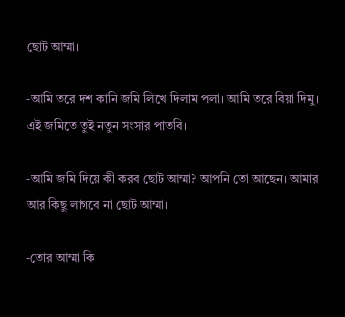ছোট আম্মা।

-আমি তরে দশ কানি জমি লিখে দিলাম পলা। আমি তরে বিয়া দিমু। এই জমিতে তুই নতুন সংসার পাতবি।

-আমি জমি দিয়ে কী করব ছোট আম্মা? আপনি তো আছেন। আমার আর কিছু লাগবে না ছোট আম্মা।

-তোর আম্মা কি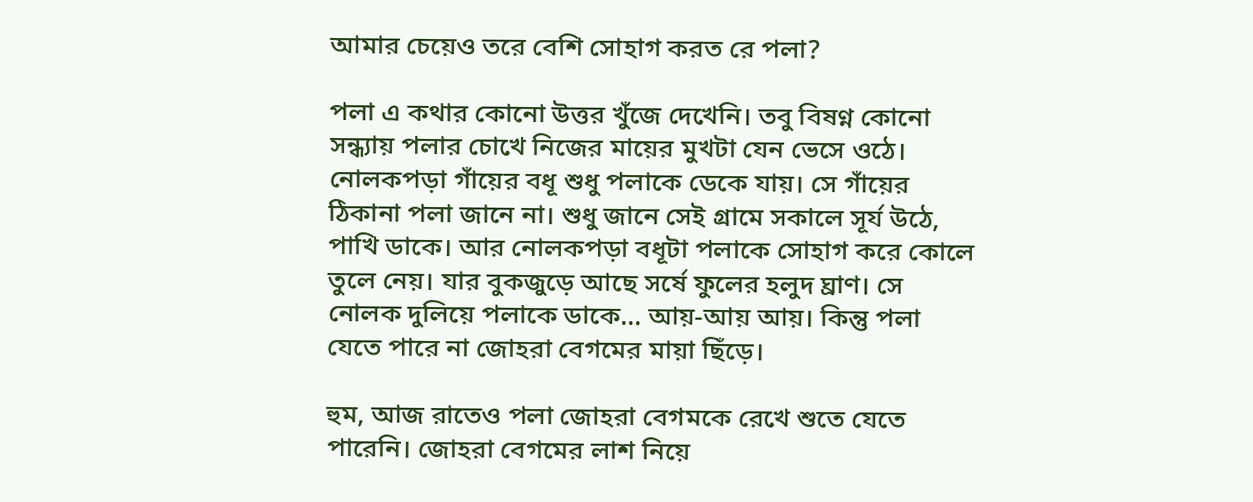আমার চেয়েও তরে বেশি সোহাগ করত রে পলা?

পলা এ কথার কোনো উত্তর খুঁজে দেখেনি। তবু বিষণ্ন কোনো সন্ধ্যায় পলার চোখে নিজের মায়ের মুখটা যেন ভেসে ওঠে। নোলকপড়া গাঁয়ের বধূ শুধু পলাকে ডেকে যায়। সে গাঁয়ের ঠিকানা পলা জানে না। শুধু জানে সেই গ্রামে সকালে সূর্য উঠে, পাখি ডাকে। আর নোলকপড়া বধূটা পলাকে সোহাগ করে কোলে তুলে নেয়। যার বুকজুড়ে আছে সর্ষে ফুলের হলুদ ঘ্রাণ। সে নোলক দুলিয়ে পলাকে ডাকে… আয়-আয় আয়। কিন্তু পলা যেতে পারে না জোহরা বেগমের মায়া ছিঁড়ে।

হুম, আজ রাতেও পলা জোহরা বেগমকে রেখে শুতে যেতে পারেনি। জোহরা বেগমের লাশ নিয়ে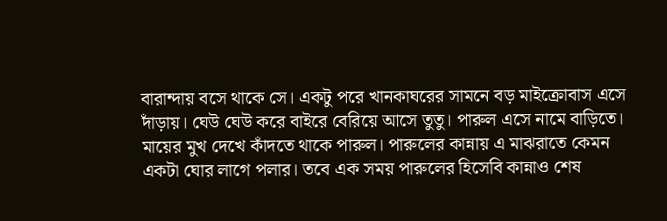বারান্দায় বসে থাকে সে। একটু পরে খানকাঘরের সামনে বড় মাইক্রোবাস এসে দাঁড়ায়। ঘেউ ঘেউ করে বাইরে বেরিয়ে আসে তুতু। পারুল এসে নামে বাড়িতে। মায়ের মুখ দেখে কাঁদতে থাকে পারুল। পারুলের কান্নায় এ মাঝরাতে কেমন একটা ঘোর লাগে পলার। তবে এক সময় পারুলের হিসেবি কান্নাও শেষ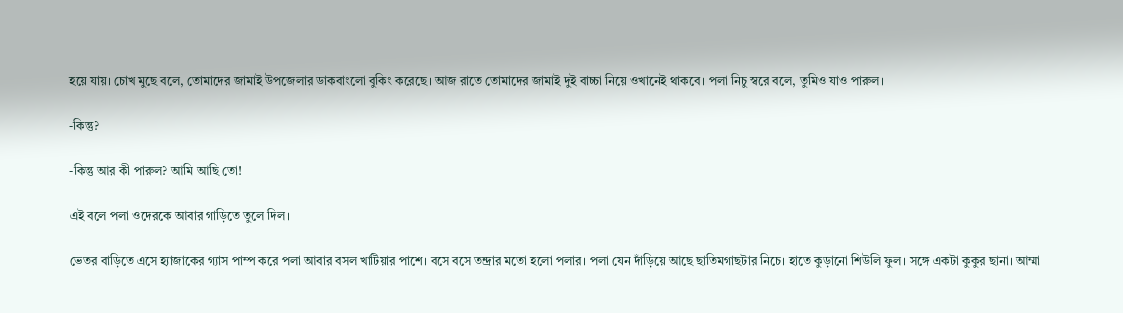হয়ে যায়। চোখ মুছে বলে, তোমাদের জামাই উপজেলার ডাকবাংলো বুকিং করেছে। আজ রাতে তোমাদের জামাই দুই বাচ্চা নিয়ে ওখানেই থাকবে। পলা নিচু স্বরে বলে, তুমিও যাও পারুল।

-কিন্তু?

-কিন্তু আর কী পারুল? আমি আছি তো!

এই বলে পলা ওদেরকে আবার গাড়িতে তুলে দিল।

ভেতর বাড়িতে এসে হ্যাজাকের গ্যাস পাম্প করে পলা আবার বসল খাটিয়ার পাশে। বসে বসে তন্দ্রার মতো হলো পলার। পলা যেন দাঁড়িয়ে আছে ছাতিমগাছটার নিচে। হাতে কুড়ানো শিউলি ফুল। সঙ্গে একটা কুকুর ছানা। আম্মা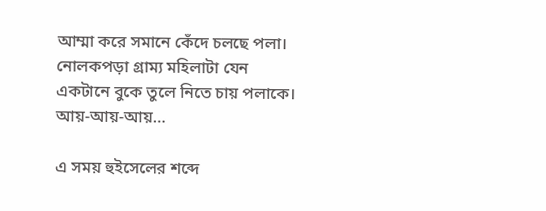আম্মা করে সমানে কেঁদে চলছে পলা। নোলকপড়া গ্রাম্য মহিলাটা যেন একটানে বুকে তুলে নিতে চায় পলাকে। আয়-আয়-আয়…

এ সময় হুইসেলের শব্দে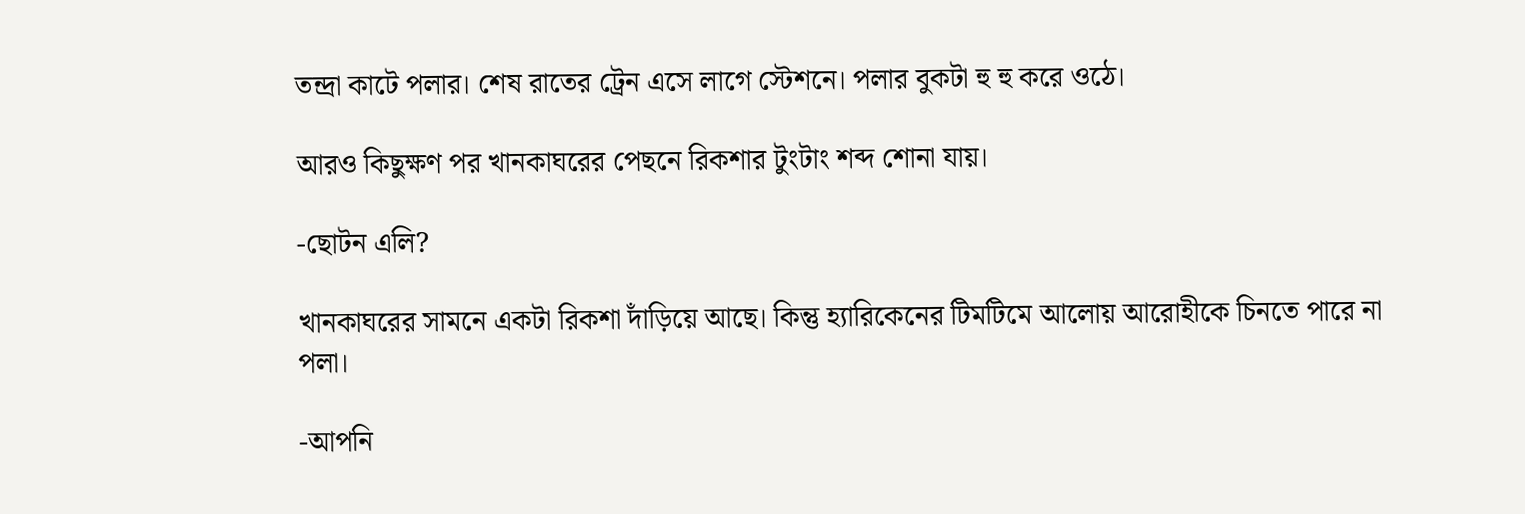তন্দ্রা কাটে পলার। শেষ রাতের ট্রেন এসে লাগে স্টেশনে। পলার বুকটা হু হু করে ওঠে।

আরও কিছুক্ষণ পর খানকাঘরের পেছনে রিকশার টুংটাং শব্দ শোনা যায়।

-ছোটন এলি?

খানকাঘরের সামনে একটা রিকশা দাঁড়িয়ে আছে। কিন্তু হ্যারিকেনের টিমটিমে আলোয় আরোহীকে চিনতে পারে না পলা।

-আপনি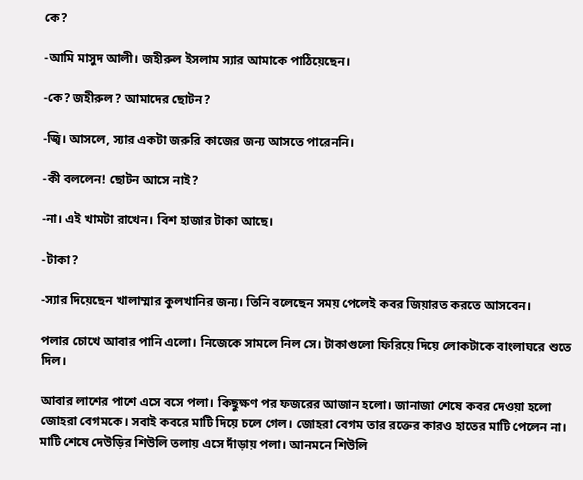কে?

-আমি মাসুদ আলী। জহীরুল ইসলাম স্যার আমাকে পাঠিয়েছেন।

-কে? জহীরুল? আমাদের ছোটন?

-জ্বি। আসলে, স্যার একটা জরুরি কাজের জন্য আসতে পারেননি।

-কী বললেন! ছোটন আসে নাই?

-না। এই খামটা রাখেন। বিশ হাজার টাকা আছে।

-টাকা?

-স্যার দিয়েছেন খালাম্মার কুলখানির জন্য। তিনি বলেছেন সময় পেলেই কবর জিয়ারত করতে আসবেন।

পলার চোখে আবার পানি এলো। নিজেকে সামলে নিল সে। টাকাগুলো ফিরিয়ে দিয়ে লোকটাকে বাংলাঘরে শুতে দিল।

আবার লাশের পাশে এসে বসে পলা। কিছুক্ষণ পর ফজরের আজান হলো। জানাজা শেষে কবর দেওয়া হলো জোহরা বেগমকে। সবাই কবরে মাটি দিয়ে চলে গেল। জোহরা বেগম তার রক্তের কারও হাতের মাটি পেলেন না। মাটি শেষে দেউড়ির শিউলি তলায় এসে দাঁড়ায় পলা। আনমনে শিউলি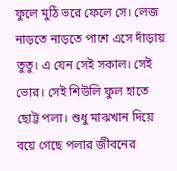ফুলে মুঠি ভরে ফেলে সে। লেজ নাড়তে নাড়তে পাশে এসে দাঁড়ায় তুতু। এ যেন সেই সকাল। সেই ভোর। সেই শিউলি ফুল হাতে ছোট্ট পলা। শুধু মাঝখান দিয়ে বয়ে গেছে পলার জীবনের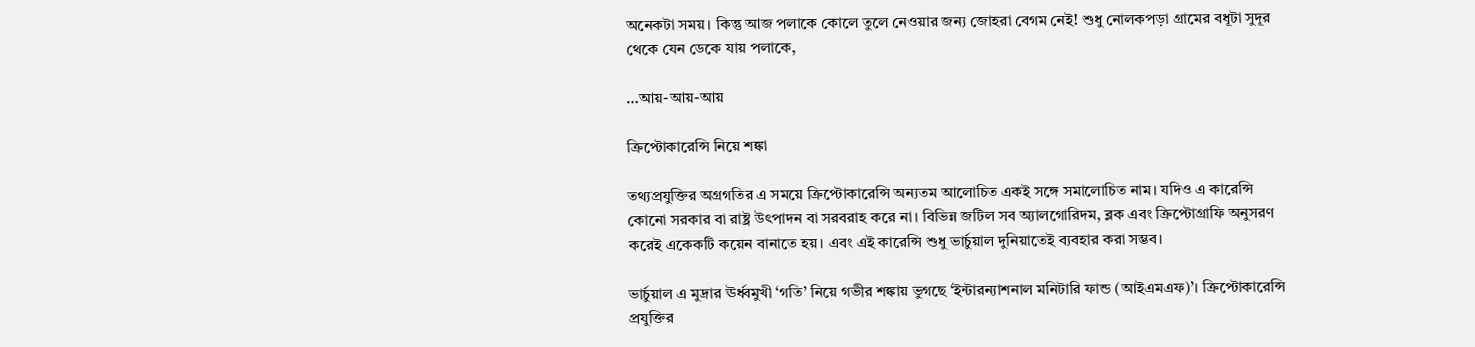অনেকটা সময়। কিন্তু আজ পলাকে কোলে তুলে নেওয়ার জন্য জোহরা বেগম নেই! শুধু নোলকপড়া গ্রামের বধূটা সুদূর থেকে যেন ডেকে যায় পলাকে,

…আয়-আয়-আয়

ক্রিপ্টোকারেন্সি নিয়ে শঙ্কা

তথ্যপ্রযুক্তির অগ্রগতির এ সময়ে ক্রিপ্টোকারেন্সি অন্যতম আলোচিত একই সঙ্গে সমালোচিত নাম। যদিও এ কারেন্সি কোনো সরকার বা রাষ্ট্র উৎপাদন বা সরবরাহ করে না। বিভিন্ন জটিল সব অ্যালগোরিদম, ব্লক এবং ক্রিপ্টোগ্রাফি অনুসরণ করেই একেকটি কয়েন বানাতে হয়। এবং এই কারেন্সি শুধু ভার্চুয়াল দুনিয়াতেই ব্যবহার করা সম্ভব।

ভার্চুয়াল এ মুদ্রার ঊর্ধ্বমুখী ‘গতি’ নিয়ে গভীর শঙ্কায় ভুগছে ‘ইন্টারন্যাশনাল মনিটারি ফান্ড (আইএমএফ)’। ক্রিপ্টোকারেন্সি প্রযুক্তির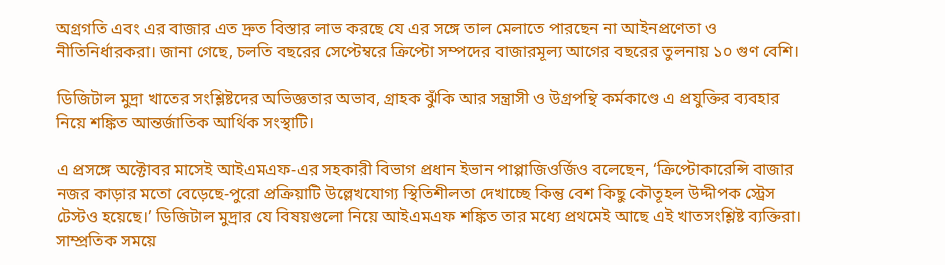অগ্রগতি এবং এর বাজার এত দ্রুত বিস্তার লাভ করছে যে এর সঙ্গে তাল মেলাতে পারছেন না আইনপ্রণেতা ও নীতিনির্ধারকরা। জানা গেছে, চলতি বছরের সেপ্টেম্বরে ক্রিপ্টো সম্পদের বাজারমূল্য আগের বছরের তুলনায় ১০ গুণ বেশি।

ডিজিটাল মুদ্রা খাতের সংশ্লিষ্টদের অভিজ্ঞতার অভাব, গ্রাহক ঝুঁকি আর সন্ত্রাসী ও উগ্রপন্থি কর্মকাণ্ডে এ প্রযুক্তির ব্যবহার নিয়ে শঙ্কিত আন্তর্জাতিক আর্থিক সংস্থাটি।

এ প্রসঙ্গে অক্টোবর মাসেই আইএমএফ-এর সহকারী বিভাগ প্রধান ইভান পাপ্পাজিওর্জিও বলেছেন, ‘ক্রিপ্টোকারেন্সি বাজার নজর কাড়ার মতো বেড়েছে-পুরো প্রক্রিয়াটি উল্লেখযোগ্য স্থিতিশীলতা দেখাচ্ছে কিন্তু বেশ কিছু কৌতূহল উদ্দীপক স্ট্রেস টেস্টও হয়েছে।’ ডিজিটাল মুদ্রার যে বিষয়গুলো নিয়ে আইএমএফ শঙ্কিত তার মধ্যে প্রথমেই আছে এই খাতসংশ্লিষ্ট ব্যক্তিরা। সাম্প্রতিক সময়ে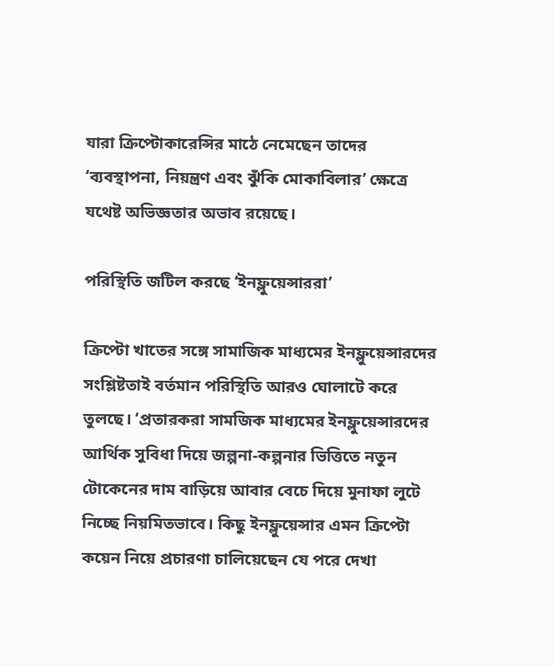যারা ক্রিপ্টোকারেন্সির মাঠে নেমেছেন তাদের ‘ব্যবস্থাপনা, নিয়ন্ত্রণ এবং ঝুঁকি মোকাবিলার’ ক্ষেত্রে যথেষ্ট অভিজ্ঞতার অভাব রয়েছে।

পরিস্থিতি জটিল করছে ‘ইনফ্লুয়েন্সাররা’

ক্রিপ্টো খাতের সঙ্গে সামাজিক মাধ্যমের ইনফ্লুয়েন্সারদের সংশ্লিষ্টতাই বর্তমান পরিস্থিতি আরও ঘোলাটে করে তুলছে। ‘প্রতারকরা সামজিক মাধ্যমের ইনফ্লুয়েন্সারদের আর্থিক সুবিধা দিয়ে জল্পনা-কল্পনার ভিত্তিতে নতুন টোকেনের দাম বাড়িয়ে আবার বেচে দিয়ে মুনাফা লুটে নিচ্ছে নিয়মিতভাবে। কিছু ইনফ্লুয়েন্সার এমন ক্রিপ্টো কয়েন নিয়ে প্রচারণা চালিয়েছেন যে পরে দেখা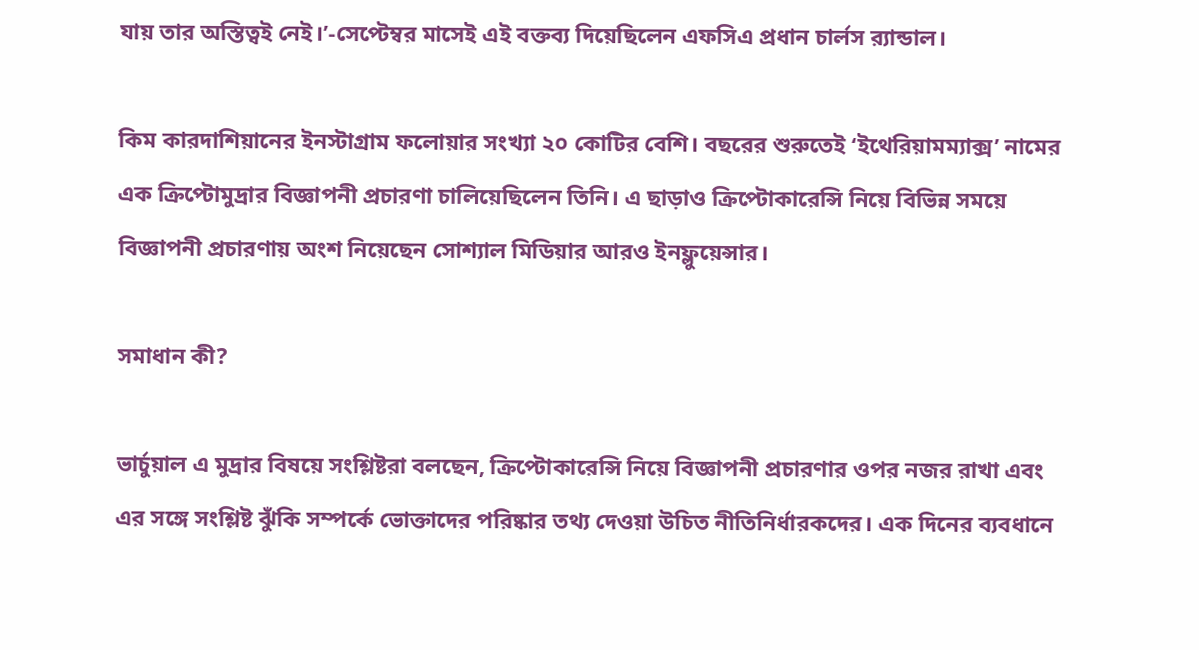যায় তার অস্তিত্বই নেই।’-সেপ্টেম্বর মাসেই এই বক্তব্য দিয়েছিলেন এফসিএ প্রধান চার্লস র‌্যান্ডাল।

কিম কারদাশিয়ানের ইনস্টাগ্রাম ফলোয়ার সংখ্যা ২০ কোটির বেশি। বছরের শুরুতেই ‘ইথেরিয়ামম্যাক্স’ নামের এক ক্রিপ্টোমুদ্রার বিজ্ঞাপনী প্রচারণা চালিয়েছিলেন তিনি। এ ছাড়াও ক্রিপ্টোকারেন্সি নিয়ে বিভিন্ন সময়ে বিজ্ঞাপনী প্রচারণায় অংশ নিয়েছেন সোশ্যাল মিডিয়ার আরও ইনফ্লুয়েন্সার।

সমাধান কী?

ভার্চুয়াল এ মুদ্রার বিষয়ে সংশ্লিষ্টরা বলছেন, ক্রিপ্টোকারেন্সি নিয়ে বিজ্ঞাপনী প্রচারণার ওপর নজর রাখা এবং এর সঙ্গে সংশ্লিষ্ট ঝুঁকি সম্পর্কে ভোক্তাদের পরিষ্কার তথ্য দেওয়া উচিত নীতিনির্ধারকদের। এক দিনের ব্যবধানে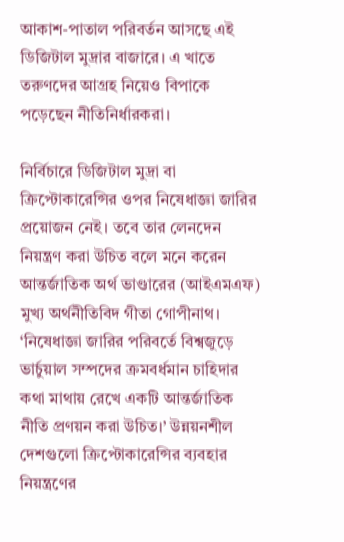আকাশ-পাতাল পরিবর্তন আসছে এই ডিজিটাল মুদ্রার বাজারে। এ খাতে তরুণদের আগ্রহ নিয়েও বিপাকে পড়েছেন নীতিনির্ধারকরা।

নির্বিচারে ডিজিটাল মুদ্রা বা ক্রিপ্টোকারেন্সির ওপর নিষেধাজ্ঞা জারির প্রয়োজন নেই। তবে তার লেনদেন নিয়ন্ত্রণ করা উচিত বলে মনে করেন আন্তর্জাতিক অর্থ ভাণ্ডারের (আইএমএফ) মুখ্য অর্থনীতিবিদ গীতা গোপীনাথ। ‘নিষেধাজ্ঞা জারির পরিবর্তে বিশ্বজুড়ে ভার্চুয়াল সম্পদের ক্রমবর্ধমান চাহিদার কথা মাথায় রেখে একটি আন্তর্জাতিক নীতি প্রণয়ন করা উচিত।’ উন্নয়নশীল দেশগুলো ক্রিপ্টোকারেন্সির ব্যবহার নিয়ন্ত্রণের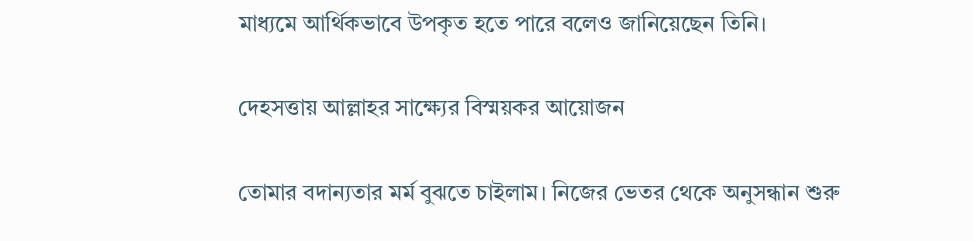মাধ্যমে আর্থিকভাবে উপকৃত হতে পারে বলেও জানিয়েছেন তিনি।

দেহসত্তায় আল্লাহর সাক্ষ্যের বিস্ময়কর আয়োজন

তোমার বদান্যতার মর্ম বুঝতে চাইলাম। নিজের ভেতর থেকে অনুসন্ধান শুরু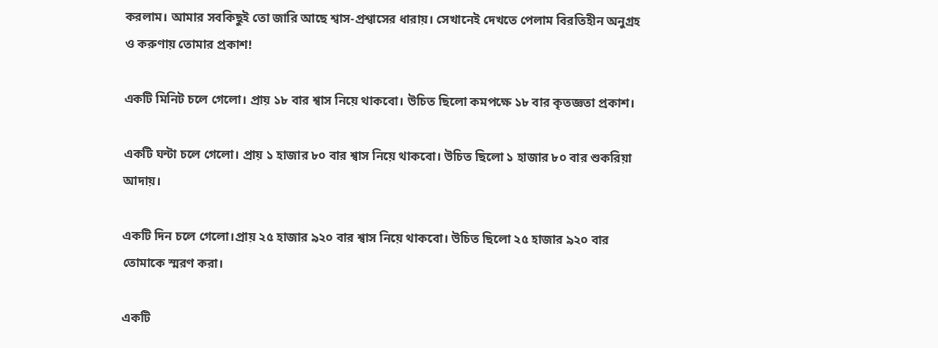করলাম। আমার সবকিছুই তো জারি আছে শ্বাস-প্রশ্বাসের ধারায়। সেখানেই দেখতে পেলাম বিরতিহীন অনুগ্রহ ও করুণায় তোমার প্রকাশ!

একটি মিনিট চলে গেলো। প্রায় ১৮ বার শ্বাস নিয়ে থাকবো। উচিত ছিলো কমপক্ষে ১৮ বার কৃতজ্ঞতা প্রকাশ।

একটি ঘন্টা চলে গেলো। প্রায় ১ হাজার ৮০ বার শ্বাস নিয়ে থাকবো। উচিত ছিলো ১ হাজার ৮০ বার শুকরিয়া আদায়।

একটি দিন চলে গেলো।প্রায় ২৫ হাজার ৯২০ বার শ্বাস নিয়ে থাকবো। উচিত ছিলো ২৫ হাজার ৯২০ বার তোমাকে স্মরণ করা।

একটি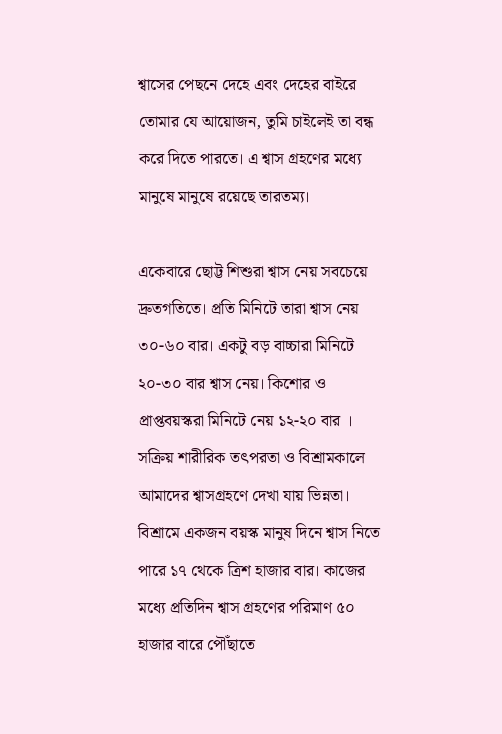শ্বাসের পেছনে দেহে এবং দেহের বাইরে তোমার যে আয়োজন, তুমি চাইলেই তা বন্ধ করে দিতে পারতে। এ শ্বাস গ্রহণের মধ্যে মানুষে মানুষে রয়েছে তারতম্য।

একেবারে ছোট্ট শিশুরা শ্বাস নেয় সবচেয়ে দ্রুতগতিতে। প্রতি মিনিটে তারা শ্বাস নেয় ৩০-৬০ বার। একটু বড় বাচ্চারা মিনিটে ২০-৩০ বার শ্বাস নেয়। কিশোর ও প্রাপ্তবয়স্করা মিনিটে নেয় ১২-২০ বার ।
সক্রিয় শারীরিক তৎপরতা ও বিশ্রামকালে আমাদের শ্বাসগ্রহণে দেখা যায় ভিন্নতা। বিশ্রামে একজন বয়স্ক মানুষ দিনে শ্বাস নিতে পারে ১৭ থেকে ত্রিশ হাজার বার। কাজের মধ্যে প্রতিদিন শ্বাস গ্রহণের পরিমাণ ৫০ হাজার বারে পৌঁছাতে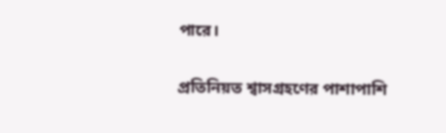পারে।

প্রতিনিয়ত শ্বাসগ্রহণের পাশাপাশি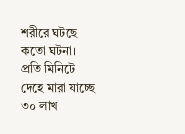শরীরে ঘটছে কতো ঘটনা। প্রতি মিনিটে দেহে মারা যাচ্ছে ৩০ লাখ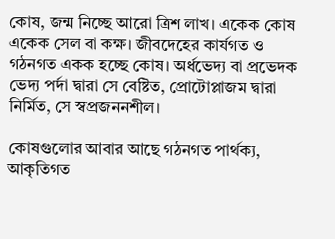কোষ, জন্ম নিচ্ছে আরো ত্রিশ লাখ। একেক কোষ একেক সেল বা কক্ষ। জীবদেহের কার্যগত ও গঠনগত একক হচ্ছে কোষ। অর্ধভেদ্য বা প্রভেদক ভেদ্য পর্দা দ্বারা সে বেষ্টিত, প্রোটোপ্লাজম দ্বারা নির্মিত, সে স্বপ্রজননশীল।

কোষগুলোর আবার আছে গঠনগত পার্থক্য, আকৃতিগত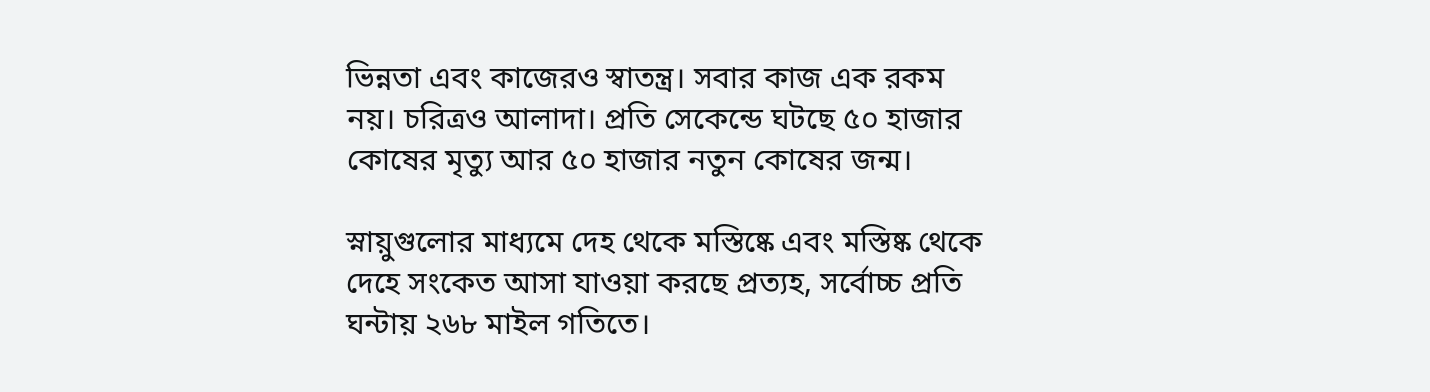ভিন্নতা এবং কাজেরও স্বাতন্ত্র। সবার কাজ এক রকম নয়। চরিত্রও আলাদা। প্রতি সেকেন্ডে ঘটছে ৫০ হাজার কোষের মৃত্যু আর ৫০ হাজার নতুন কোষের জন্ম।

স্নায়ুগুলোর মাধ্যমে দেহ থেকে মস্তিষ্কে এবং মস্তিষ্ক থেকে দেহে সংকেত আসা যাওয়া করছে প্রত্যহ, সর্বোচ্চ প্রতি ঘন্টায় ২৬৮ মাইল গতিতে।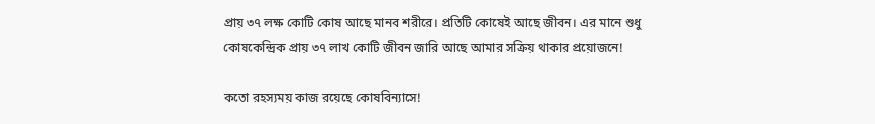প্রায় ৩৭ লক্ষ কোটি কোষ আছে মানব শরীরে। প্রতিটি কোষেই আছে জীবন। এর মানে শুধু কোষকেন্দ্রিক প্রায় ৩৭ লাখ কোটি জীবন জারি আছে আমার সক্রিয় থাকার প্রয়োজনে!

কতো রহস্যময় কাজ রয়েছে কোষবিন্যাসে!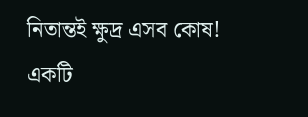নিতান্তই ক্ষুদ্র এসব কোষ! একটি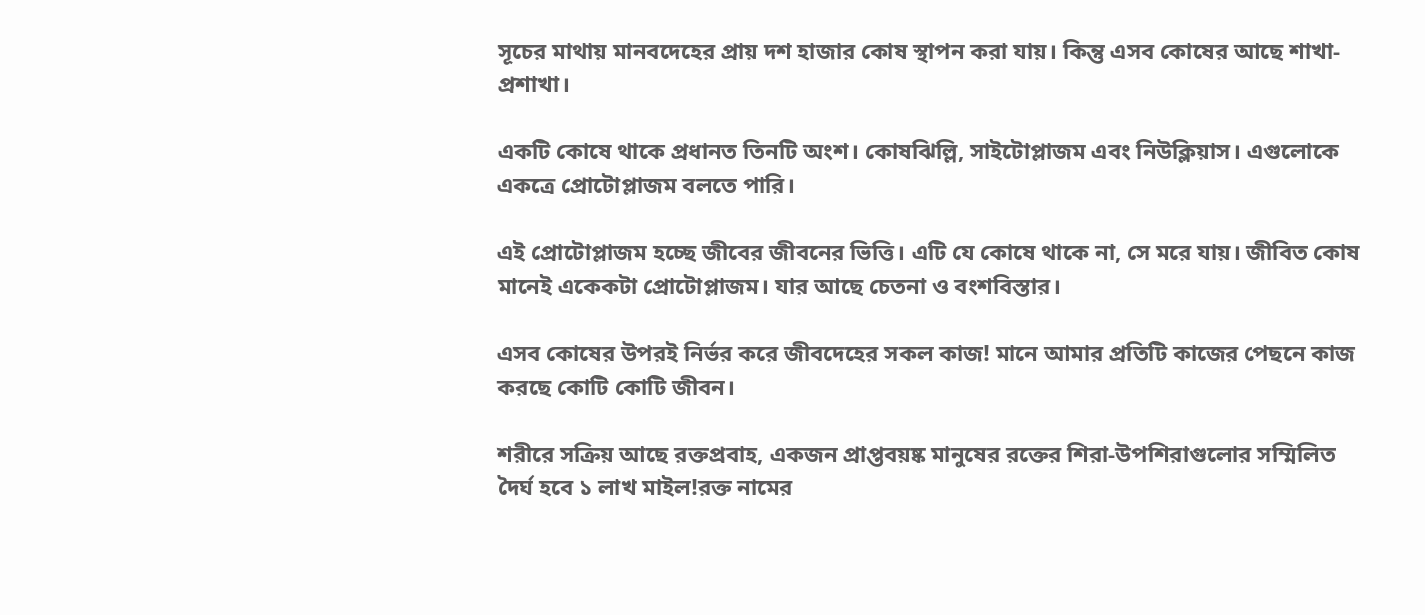সূচের মাথায় মানবদেহের প্রায় দশ হাজার কোষ স্থাপন করা যায়। কিন্তু এসব কোষের আছে শাখা-প্রশাখা।

একটি কোষে থাকে প্রধানত তিনটি অংশ। কোষঝিল্লি, সাইটোপ্লাজম এবং নিউক্লিয়াস। এগুলোকে একত্রে প্রোটোপ্লাজম বলতে পারি।

এই প্রোটোপ্লাজম হচ্ছে জীবের জীবনের ভিত্তি। এটি যে কোষে থাকে না, সে মরে যায়। জীবিত কোষ মানেই একেকটা প্রোটোপ্লাজম। যার আছে চেতনা ও বংশবিস্তার।

এসব কোষের উপরই নির্ভর করে জীবদেহের সকল কাজ! মানে আমার প্রতিটি কাজের পেছনে কাজ করছে কোটি কোটি জীবন।

শরীরে সক্রিয় আছে রক্তপ্রবাহ, একজন প্রাপ্তবয়ষ্ক মানুষের রক্তের শিরা-উপশিরাগুলোর সম্মিলিত দৈর্ঘ হবে ১ লাখ মাইল!রক্ত নামের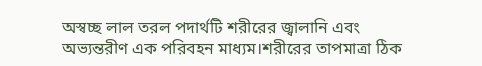অস্বচ্ছ লাল তরল পদার্থটি শরীরের জ্বালানি এবং অভ্যন্তরীণ এক পরিবহন মাধ্যম।শরীরের তাপমাত্রা ঠিক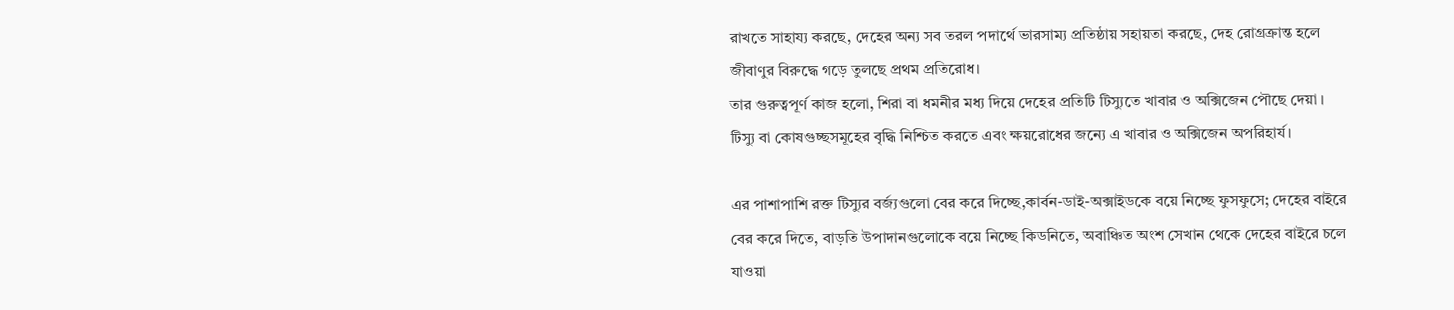রাখতে সাহায্য করছে, দেহের অন্য সব তরল পদার্থে ভারসাম্য প্রতিষ্ঠায় সহায়তা করছে, দেহ রোগ্রক্রান্ত হলে জীবাণুর বিরুদ্ধে গড়ে তুলছে প্রথম প্রতিরোধ।
তার গুরুত্বপূর্ণ কাজ হলো, শিরা বা ধমনীর মধ্য দিয়ে দেহের প্রতিটি টিস্যুতে খাবার ও অক্সিজেন পৌছে দেয়া । টিস্যু বা কোষগুচ্ছসমূহের বৃদ্ধি নিশ্চিত করতে এবং ক্ষয়রোধের জন্যে এ খাবার ও অক্সিজেন অপরিহার্য।

এর পাশাপাশি রক্ত টিস্যুর বর্জ্যগুলো বের করে দিচ্ছে,কার্বন-ডাই-অক্সাইডকে বয়ে নিচ্ছে ফুসফুসে; দেহের বাইরে বের করে দিতে, বাড়তি উপাদানগুলোকে বয়ে নিচ্ছে কিডনিতে, অবাঞ্চিত অংশ সেখান থেকে দেহের বাইরে চলে যাওয়া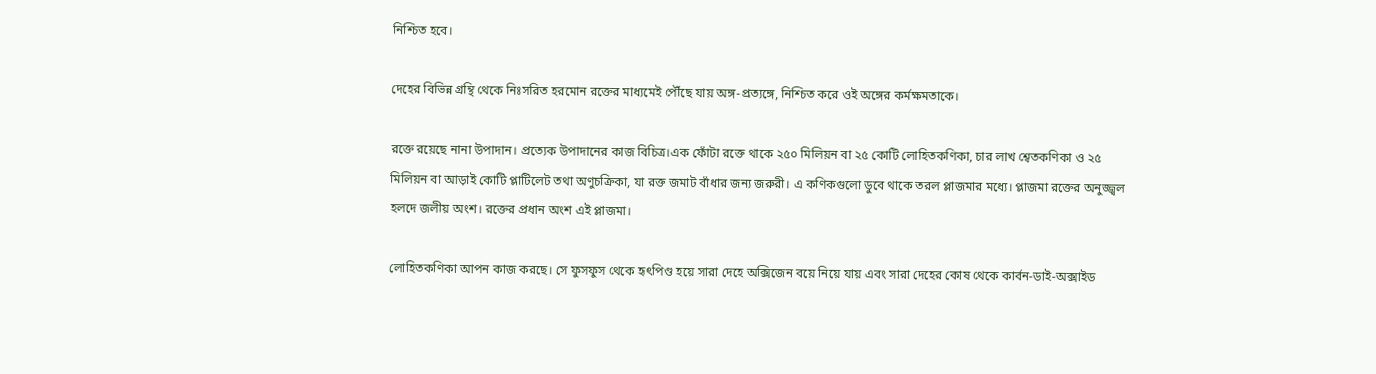নিশ্চিত হবে।

দেহের বিভিন্ন গ্রন্থি থেকে নিঃসরিত হরমোন রক্তের মাধ্যমেই পৌঁছে যায় অঙ্গ-প্রত্যঙ্গে, নিশ্চিত করে ওই অঙ্গের কর্মক্ষমতাকে।

রক্তে রয়েছে নানা উপাদান। প্রত্যেক উপাদানের কাজ বিচিত্র।এক ফোঁটা রক্তে থাকে ২৫০ মিলিয়ন বা ২৫ কোটি লোহিতকণিকা, চার লাখ শ্বেতকণিকা ও ২৫ মিলিয়ন বা আড়াই কোটি প্লাটিলেট তথা অণুচক্রিকা, যা রক্ত জমাট বাঁধার জন্য জরুরী। এ কণিকগুলো ডুবে থাকে তরল প্লাজমার মধ্যে। প্লাজমা রক্তের অনুজ্জ্বল হলদে জলীয় অংশ। রক্তের প্রধান অংশ এই প্লাজমা।

লোহিতকণিকা আপন কাজ করছে। সে ফুসফুস থেকে হৃৎপিণ্ড হয়ে সারা দেহে অক্সিজেন বয়ে নিয়ে যায় এবং সারা দেহের কোষ থেকে কার্বন-ডাই-অক্সাইড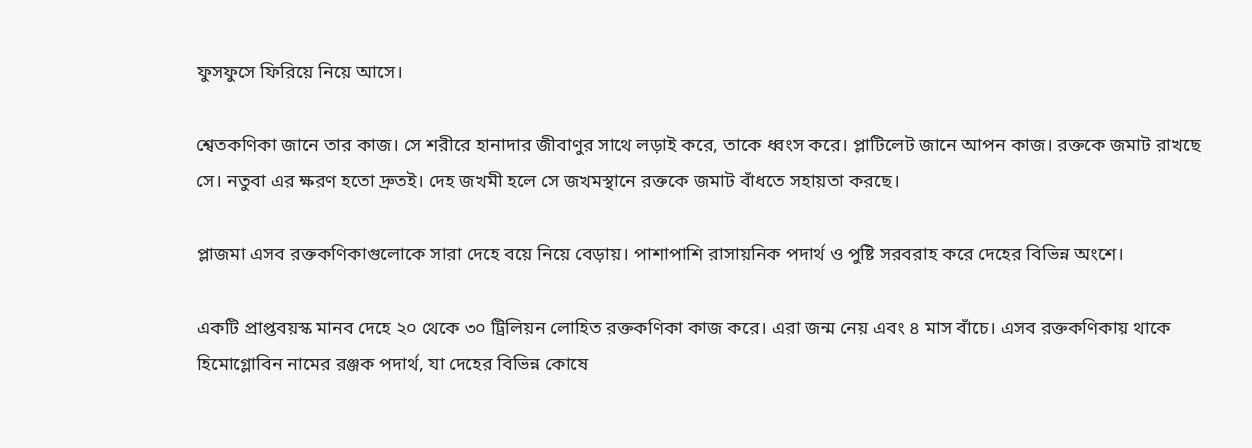ফুসফুসে ফিরিয়ে নিয়ে আসে।

শ্বেতকণিকা জানে তার কাজ। সে শরীরে হানাদার জীবাণুর সাথে লড়াই করে, তাকে ধ্বংস করে। প্লাটিলেট জানে আপন কাজ। রক্তকে জমাট রাখছে সে। নতুবা এর ক্ষরণ হতো দ্রুতই। দেহ জখমী হলে সে জখমস্থানে রক্তকে জমাট বাঁধতে সহায়তা করছে।

প্লাজমা এসব রক্তকণিকাগুলোকে সারা দেহে বয়ে নিয়ে বেড়ায়। পাশাপাশি রাসায়নিক পদার্থ ও পুষ্টি সরবরাহ করে দেহের বিভিন্ন অংশে।

একটি প্রাপ্তবয়স্ক মানব দেহে ২০ থেকে ৩০ ট্রিলিয়ন লোহিত রক্তকণিকা কাজ করে। এরা জন্ম নেয় এবং ৪ মাস বাঁচে। এসব রক্তকণিকায় থাকে হিমোগ্লোবিন নামের রঞ্জক পদার্থ, যা দেহের বিভিন্ন কোষে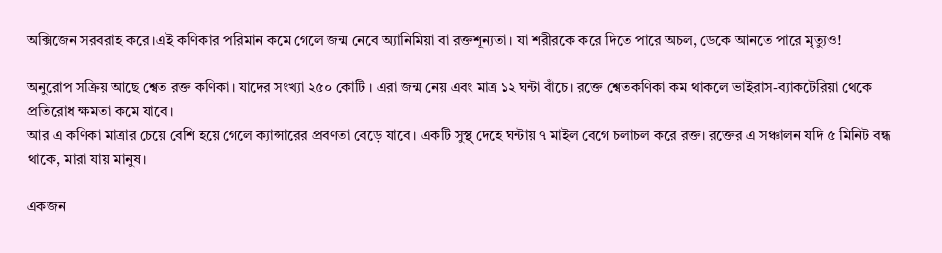অক্সিজেন সরবরাহ করে।এই কণিকার পরিমান কমে গেলে জন্ম নেবে অ্যানিমিয়া বা রক্তশূন্যতা। যা শরীরকে করে দিতে পারে অচল, ডেকে আনতে পারে মৃত্যুও!

অনুরোপ সক্রিয় আছে শ্বেত রক্ত কণিকা। যাদের সংখ্যা ২৫০ কোটি । এরা জন্ম নেয় এবং মাত্র ১২ ঘন্টা বাঁচে। রক্তে শ্বেতকণিকা কম থাকলে ভাইরাস-ব্যাকটেরিয়া থেকে প্রতিরোধ ক্ষমতা কমে যাবে।
আর এ কণিকা মাত্রার চেয়ে বেশি হয়ে গেলে ক্যান্সারের প্রবণতা বেড়ে যাবে। একটি সুস্থ্ দেহে ঘন্টায় ৭ মাইল বেগে চলাচল করে রক্ত। রক্তের এ সঞ্চালন যদি ৫ মিনিট বন্ধ থাকে, মারা যায় মানুষ।

একজন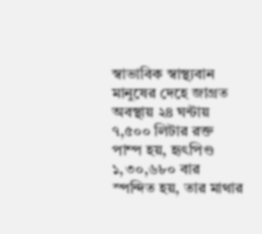স্বাভাবিক স্বাস্থ্যবান মানুষের দেহে জাগ্রত অবস্থায় ২৪ ঘন্টায় ৭,৫০০ লিটার রক্ত পাম্প হয়, হৃৎপিণ্ড ১,৩০,৬৮০ বার স্পন্দিত হয়, তার মাথার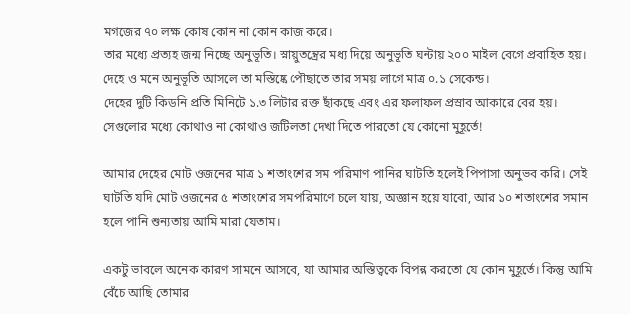মগজের ৭০ লক্ষ কোষ কোন না কোন কাজ করে।
তার মধ্যে প্রত্যহ জন্ম নিচ্ছে অনুভূতি। স্নায়ুতন্ত্রের মধ্য দিয়ে অনুভূতি ঘন্টায় ২০০ মাইল বেগে প্রবাহিত হয়। দেহে ও মনে অনুভূতি আসলে তা মস্তিষ্কে পৌছাতে তার সময় লাগে মাত্র ০.১ সেকেন্ড।
দেহের দুটি কিডনি প্রতি মিনিটে ১.৩ লিটার রক্ত ছাঁকছে এবং এর ফলাফল প্রস্রাব আকারে বের হয়। সেগুলোর মধ্যে কোথাও না কোথাও জটিলতা দেখা দিতে পারতো যে কোনো মুহূর্তে!

আমার দেহের মোট ওজনের মাত্র ১ শতাংশের সম পরিমাণ পানির ঘাটতি হলেই পিপাসা অনুভব করি। সেই ঘাটতি যদি মোট ওজনের ৫ শতাংশের সমপরিমাণে চলে যায়, অজ্ঞান হয়ে যাবো, আর ১০ শতাংশের সমান হলে পানি শুন্যতায় আমি মারা যেতাম।

একটু ভাবলে অনেক কারণ সামনে আসবে, যা আমার অস্তিত্বকে বিপন্ন করতো যে কোন মুহূর্তে। কিন্তু আমি বেঁচে আছি তোমার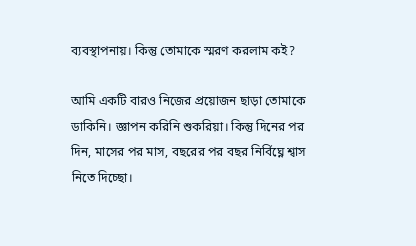ব্যবস্থাপনায়। কিন্তু তোমাকে স্মরণ করলাম কই?

আমি একটি বারও নিজের প্রয়োজন ছাড়া তোমাকে ডাকিনি। জ্ঞাপন করিনি শুকরিয়া। কিন্তু দিনের পর দিন, মাসের পর মাস, বছরের পর বছর নির্বিঘ্নে শ্বাস নিতে দিচ্ছো।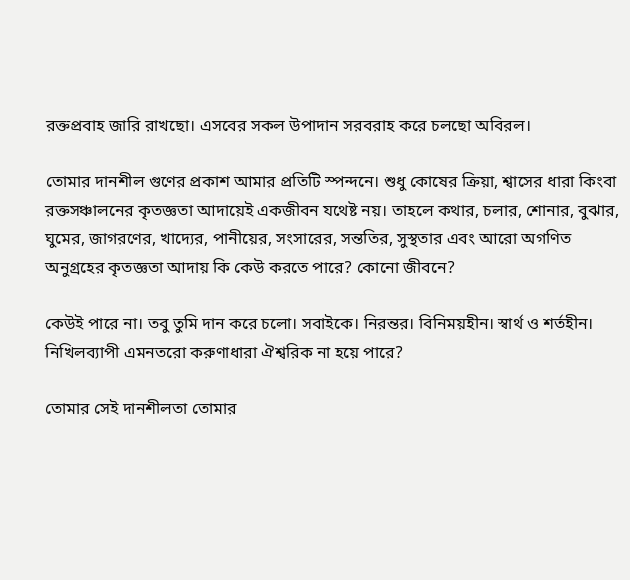রক্তপ্রবাহ জারি রাখছো। এসবের সকল উপাদান সরবরাহ করে চলছো অবিরল।

তোমার দানশীল গুণের প্রকাশ আমার প্রতিটি স্পন্দনে। শুধু কোষের ক্রিয়া, শ্বাসের ধারা কিংবা রক্তসঞ্চালনের কৃতজ্ঞতা আদায়েই একজীবন যথেষ্ট নয়। তাহলে কথার, চলার, শোনার, বুঝার, ঘুমের, জাগরণের, খাদ্যের, পানীয়ের, সংসারের, সন্ততির, সুস্থতার এবং আরো অগণিত অনুগ্রহের কৃতজ্ঞতা আদায় কি কেউ করতে পারে? কোনো জীবনে?

কেউই পারে না। তবু তুমি দান করে চলো। সবাইকে। নিরন্তর। বিনিময়হীন। স্বার্থ ও শর্তহীন। নিখিলব্যাপী এমনতরো করুণাধারা ঐশ্বরিক না হয়ে পারে?

তোমার সেই দানশীলতা তোমার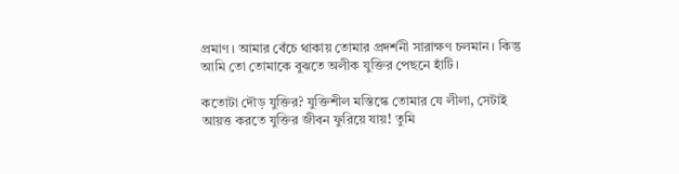প্রমাণ। আমার বেঁচে থাকায় তোমার প্রদর্শনী সারাক্ষণ চলমান। কিন্তু আমি তো তোমাকে বুঝতে অলীক যুক্তির পেছনে হাঁটি।

কতোটা দৌড় যুক্তির? যুক্তিশীল মস্তিস্কে তোমার যে লীলা, সেটাই আয়ত্ত করতে যুক্তির জীবন ফুরিয়ে যায়! তুমি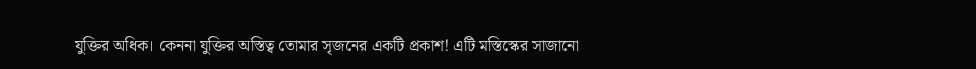যুক্তির অধিক। কেননা যুক্তির অস্তিত্ব তোমার সৃজনের একটি প্রকাশ! এটি মস্তিস্কের সাজানো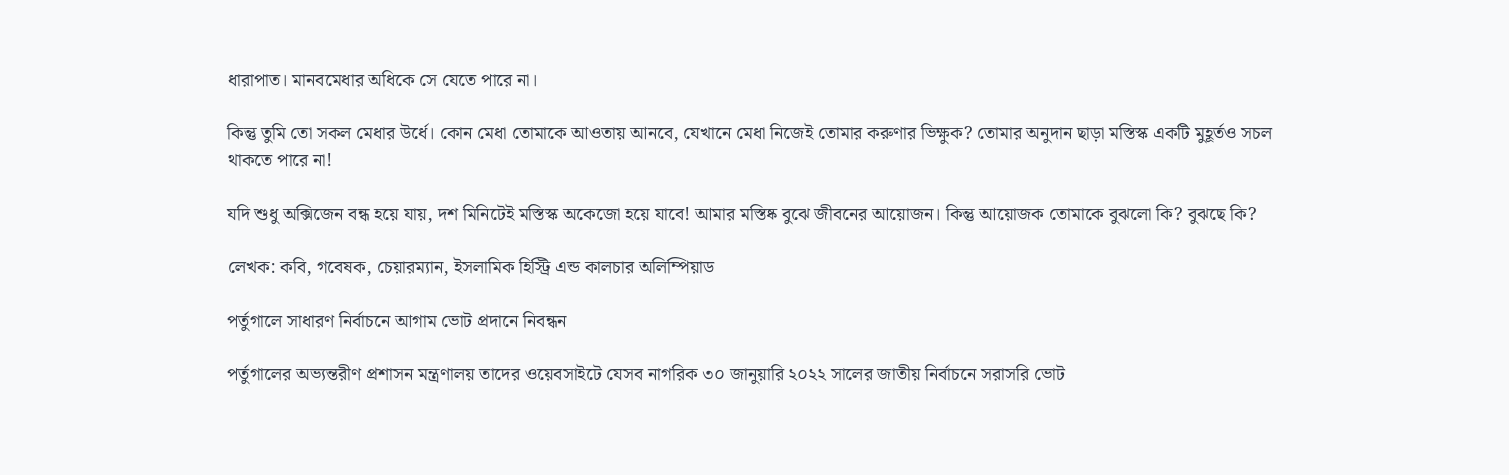ধারাপাত। মানবমেধার অধিকে সে যেতে পারে না।

কিন্তু তুমি তো সকল মেধার উর্ধে। কোন মেধা তোমাকে আওতায় আনবে, যেখানে মেধা নিজেই তোমার করুণার ভিক্ষুক? তোমার অনুদান ছাড়া মস্তিস্ক একটি মুহূর্তও সচল থাকতে পারে না!

যদি শুধু অক্সিজেন বন্ধ হয়ে যায়, দশ মিনিটেই মস্তিস্ক অকেজো হয়ে যাবে! আমার মস্তিষ্ক বুঝে জীবনের আয়োজন। কিন্তু আয়োজক তোমাকে বুঝলো কি? বুঝছে কি?

লেখক: কবি, গবেষক, চেয়ারম্যান, ইসলামিক হিস্ট্রি এন্ড কালচার অলিম্পিয়াড

পর্তুগালে সাধারণ নির্বাচনে আগাম ভোট প্রদানে নিবন্ধন

পর্তুগালের অভ্যন্তরীণ প্রশাসন মন্ত্রণালয় তাদের ওয়েবসাইটে যেসব নাগরিক ৩০ জানুয়ারি ২০২২ সালের জাতীয় নির্বাচনে সরাসরি ভোট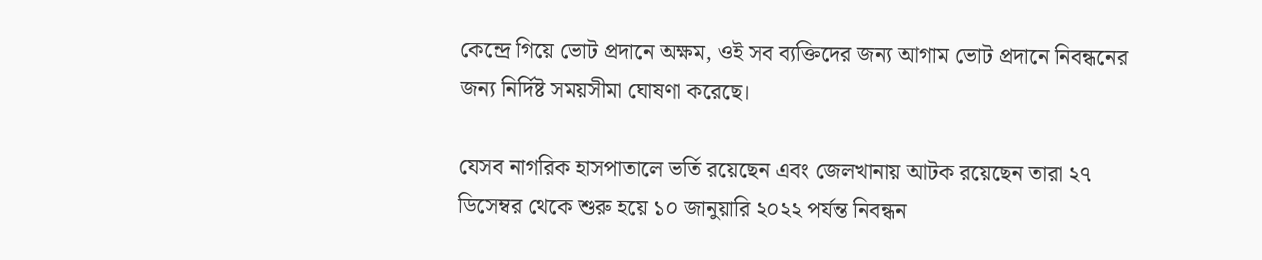কেন্দ্রে গিয়ে ভোট প্রদানে অক্ষম, ওই সব ব্যক্তিদের জন্য আগাম ভোট প্রদানে নিবন্ধনের জন্য নির্দিষ্ট সময়সীমা ঘোষণা করেছে।

যেসব নাগরিক হাসপাতালে ভর্তি রয়েছেন এবং জেলখানায় আটক রয়েছেন তারা ২৭ ডিসেম্বর থেকে শুরু হয়ে ১০ জানুয়ারি ২০২২ পর্যন্ত নিবন্ধন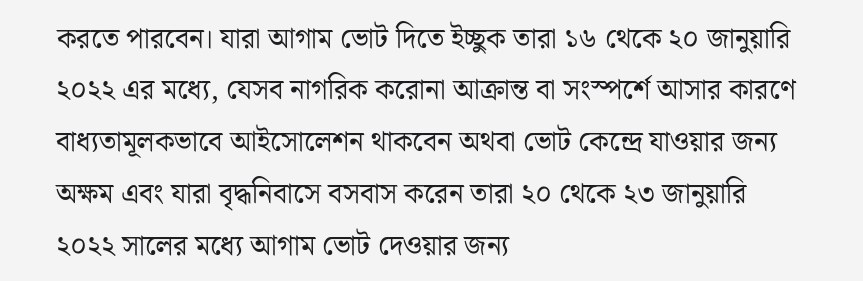করতে পারবেন। যারা আগাম ভোট দিতে ইচ্ছুক তারা ১৬ থেকে ২০ জানুয়ারি ২০২২ এর মধ্যে, যেসব নাগরিক করোনা আক্রান্ত বা সংস্পর্শে আসার কারণে বাধ্যতামূলকভাবে আইসোলেশন থাকবেন অথবা ভোট কেন্দ্রে যাওয়ার জন্য অক্ষম এবং যারা বৃদ্ধনিবাসে বসবাস করেন তারা ২০ থেকে ২৩ জানুয়ারি ২০২২ সালের মধ্যে আগাম ভোট দেওয়ার জন্য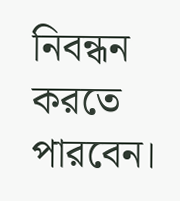নিবন্ধন করতে পারবেন।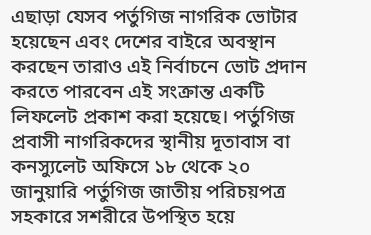এছাড়া যেসব পর্তুগিজ নাগরিক ভোটার হয়েছেন এবং দেশের বাইরে অবস্থান করছেন তারাও এই নির্বাচনে ভোট প্রদান করতে পারবেন এই সংক্রান্ত একটি লিফলেট প্রকাশ করা হয়েছে। পর্তুগিজ প্রবাসী নাগরিকদের স্থানীয় দূতাবাস বা কনস্যুলেট অফিসে ১৮ থেকে ২০ জানুয়ারি পর্তুগিজ জাতীয় পরিচয়পত্র সহকারে সশরীরে উপস্থিত হয়ে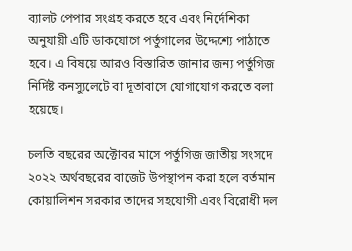ব্যালট পেপার সংগ্রহ করতে হবে এবং নির্দেশিকা অনুযায়ী এটি ডাকযোগে পর্তুগালের উদ্দেশ্যে পাঠাতে হবে। এ বিষয়ে আরও বিস্তারিত জানার জন্য পর্তুগিজ নির্দিষ্ট কনস্যুলেটে বা দূতাবাসে যোগাযোগ করতে বলা হয়েছে।

চলতি বছরের অক্টোবর মাসে পর্তুগিজ জাতীয় সংসদে ২০২২ অর্থবছরের বাজেট উপস্থাপন করা হলে বর্তমান কোয়ালিশন সরকার তাদের সহযোগী এবং বিরোধী দল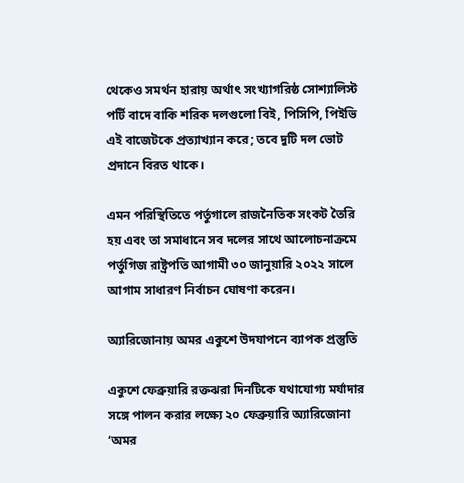থেকেও সমর্থন হারায় অর্থাৎ সংখ্যাগরিষ্ঠ সোশ্যালিস্ট পর্টি বাদে বাকি শরিক দলগুলো বিই, পিসিপি, পিইভি এই বাজেটকে প্রত্যাখ্যান করে; তবে দুটি দল ভোট প্রদানে বিরত থাকে।

এমন পরিস্থিতিতে পর্তুগালে রাজনৈতিক সংকট তৈরি হয় এবং তা সমাধানে সব দলের সাথে আলোচনাক্রমে পর্তুগিজ রাষ্ট্রপতি আগামী ৩০ জানুয়ারি ২০২২ সালে আগাম সাধারণ নির্বাচন ঘোষণা করেন।

অ্যারিজোনায় অমর একুশে উদযাপনে ব্যাপক প্রস্তুতি

একুশে ফেব্রুয়ারি রক্তঝরা দিনটিকে যথাযোগ্য মর্যাদার সঙ্গে পালন করার লক্ষ্যে ২০ ফেব্রুয়ারি অ্যারিজোনা ‘অমর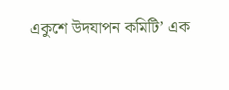একুশে উদযাপন কমিটি’ এক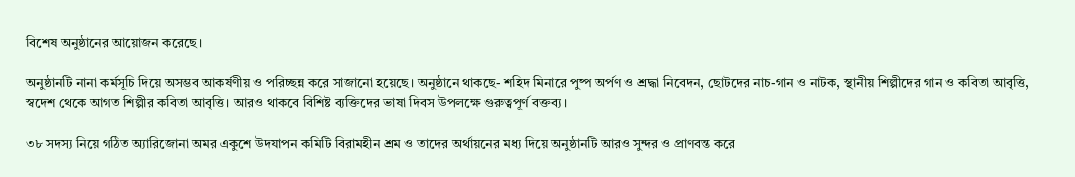বিশেষ অনুষ্ঠানের আয়োজন করেছে।

অনুষ্ঠানটি নানা কর্মসূচি দিয়ে অসম্ভব আকর্ষণীয় ও পরিচ্ছন্ন করে সাজানো হয়েছে। অনুষ্ঠানে থাকছে- শহিদ মিনারে পুষ্প অর্পণ ও শ্রদ্ধা নিবেদন, ছোটদের নাচ-গান ও নাটক, স্থানীয় শিল্পীদের গান ও কবিতা আবৃত্তি, স্বদেশ থেকে আগত শিল্পীর কবিতা আবৃত্তি। আরও থাকবে বিশিষ্ট ব্যক্তিদের ভাষা দিবস উপলক্ষে গুরুত্বপূর্ণ বক্তব্য।

৩৮ সদস্য নিয়ে গঠিত অ্যারিজোনা অমর একুশে উদযাপন কমিটি বিরামহীন শ্রম ও তাদের অর্থায়নের মধ্য দিয়ে অনুষ্ঠানটি আরও সুন্দর ও প্রাণবন্ত করে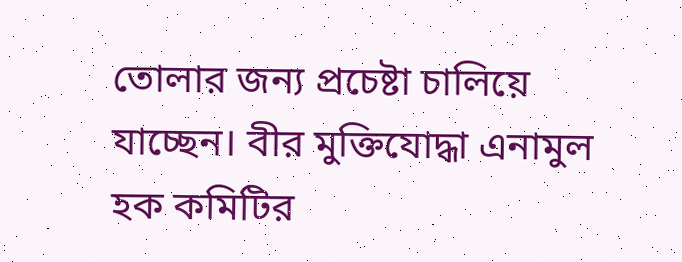তোলার জন্য প্রচেষ্টা চালিয়ে যাচ্ছেন। বীর মুক্তিযোদ্ধা এনামুল হক কমিটির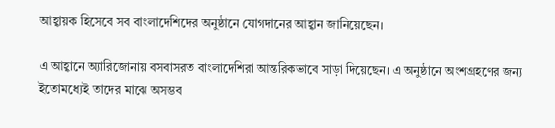আহ্বায়ক হিসেবে সব বাংলাদেশিদের অনুষ্ঠানে যোগদানের আহ্বান জানিয়েছেন।

এ আহ্বানে অ্যারিজোনায় বসবাসরত বাংলাদেশিরা আন্তরিকভাবে সাড়া দিয়েছেন। এ অনুষ্ঠানে অংশগ্রহণের জন্য ইতোমধ্যেই তাদের মাঝে অসম্ভব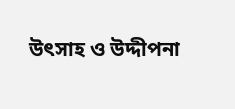উৎসাহ ও উদ্দীপনা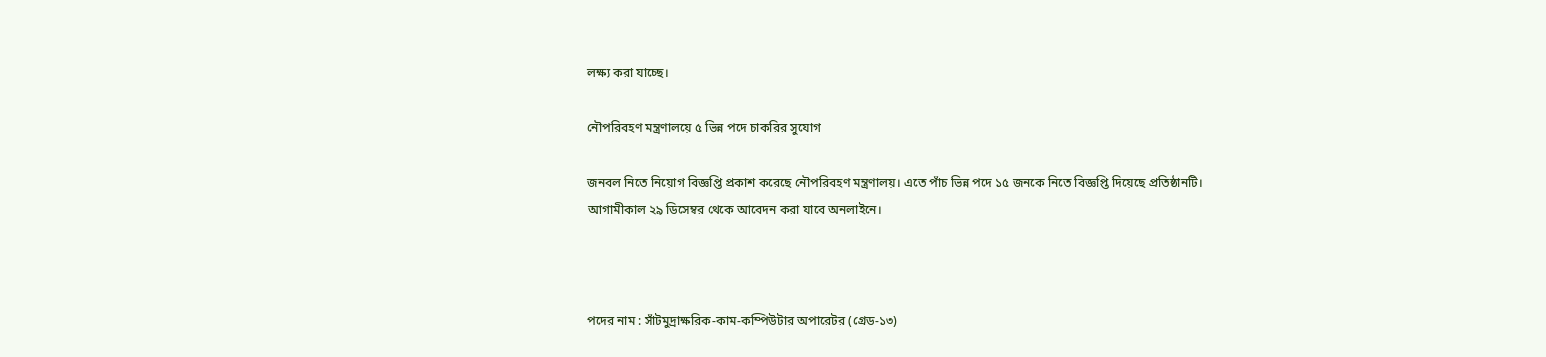লক্ষ্য করা যাচ্ছে।

নৌপরিবহণ মন্ত্রণালয়ে ৫ ভিন্ন পদে চাকরির সুযোগ

জনবল নিতে নিয়োগ বিজ্ঞপ্তি প্রকাশ করেছে নৌপরিবহণ মন্ত্রণালয়। এতে পাঁচ ভিন্ন পদে ১৫ জনকে নিতে বিজ্ঞপ্তি দিয়েছে প্রতিষ্ঠানটি। আগামীকাল ২৯ ডিসেম্বর থেকে আবেদন করা যাবে অনলাইনে।



পদের নাম : সাঁটমুদ্রাক্ষরিক-কাম-কম্পিউটার অপারেটর (গ্রেড-১৩)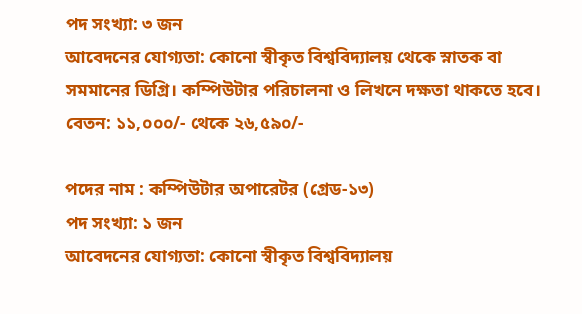পদ সংখ্যা: ৩ জন
আবেদনের যোগ্যতা: কোনো স্বীকৃত বিশ্ববিদ্যালয় থেকে স্নাতক বা সমমানের ডিগ্রি। কম্পিউটার পরিচালনা ও লিখনে দক্ষতা থাকতে হবে।
বেতন: ১১,০০০/- থেকে ২৬,৫৯০/-

পদের নাম : কম্পিউটার অপারেটর (গ্রেড-১৩)
পদ সংখ্যা: ১ জন
আবেদনের যোগ্যতা: কোনো স্বীকৃত বিশ্ববিদ্যালয়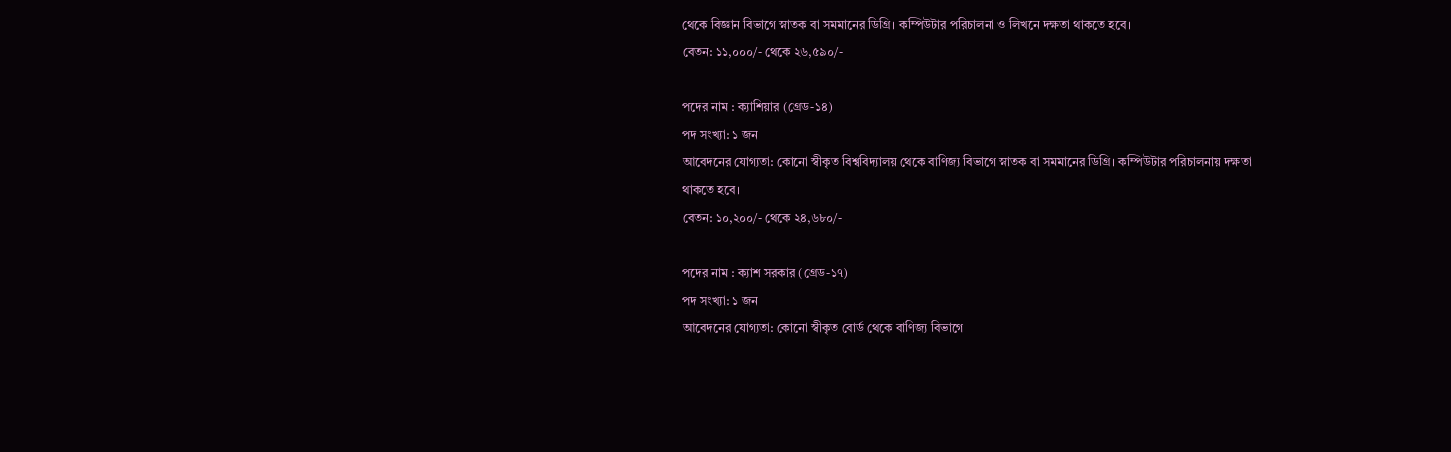থেকে বিজ্ঞান বিভাগে স্নাতক বা সমমানের ডিগ্রি। কম্পিউটার পরিচালনা ও লিখনে দক্ষতা থাকতে হবে।
বেতন: ১১,০০০/- থেকে ২৬,৫৯০/-

পদের নাম : ক্যাশিয়ার (গ্রেড-১৪)
পদ সংখ্যা: ১ জন
আবেদনের যোগ্যতা: কোনো স্বীকৃত বিশ্ববিদ্যালয় থেকে বাণিজ্য বিভাগে স্নাতক বা সমমানের ডিগ্রি। কম্পিউটার পরিচালনায় দক্ষতা থাকতে হবে।
বেতন: ১০,২০০/- থেকে ২৪,৬৮০/-

পদের নাম : ক্যাশ সরকার (গ্রেড-১৭)
পদ সংখ্যা: ১ জন
আবেদনের যোগ্যতা: কোনো স্বীকৃত বোর্ড থেকে বাণিজ্য বিভাগে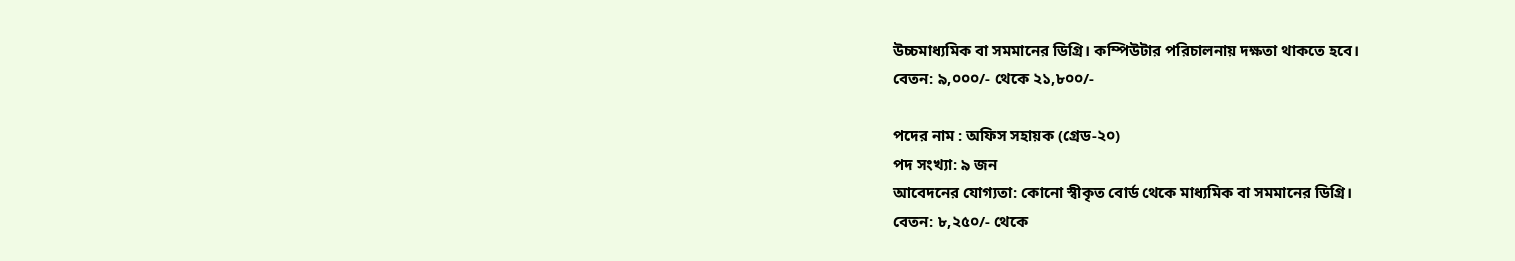উচ্চমাধ্যমিক বা সমমানের ডিগ্রি। কম্পিউটার পরিচালনায় দক্ষতা থাকতে হবে।
বেতন: ৯,০০০/- থেকে ২১,৮০০/-

পদের নাম : অফিস সহায়ক (গ্রেড-২০)
পদ সংখ্যা: ৯ জন
আবেদনের যোগ্যতা: কোনো স্বীকৃত বোর্ড থেকে মাধ্যমিক বা সমমানের ডিগ্রি।
বেতন: ৮,২৫০/- থেকে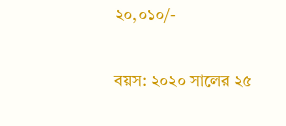২০,০১০/-

বয়স: ২০২০ সালের ২৫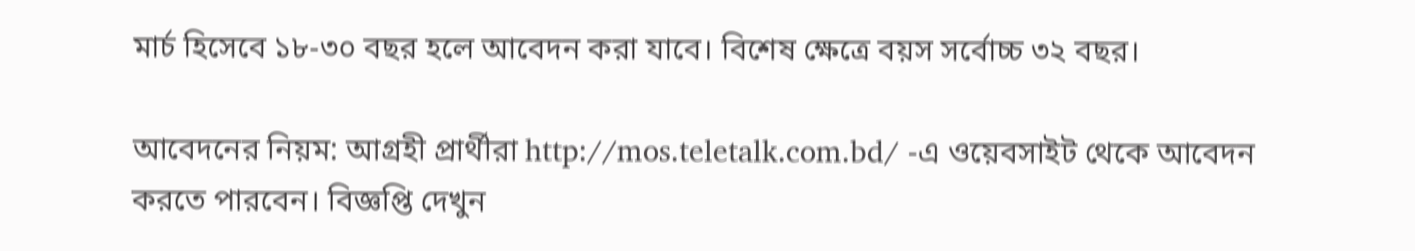মার্চ হিসেবে ১৮-৩০ বছর হলে আবেদন করা যাবে। বিশেষ ক্ষেত্রে বয়স সর্বোচ্চ ৩২ বছর।

আবেদনের নিয়ম: আগ্রহী প্রার্থীরা http://mos.teletalk.com.bd/ -এ ওয়েবসাইট থেকে আবেদন করতে পারবেন। বিজ্ঞপ্তি দেখুন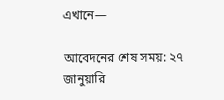এখানে—

আবেদনের শেষ সময়: ২৭ জানুয়ারি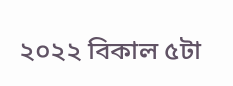২০২২ বিকাল ৫টা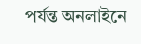পর্যন্ত অনলাইনে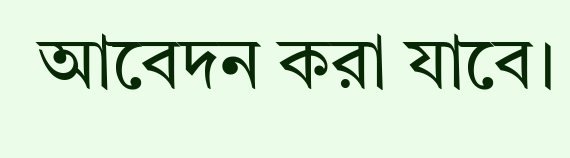আবেদন করা যাবে।